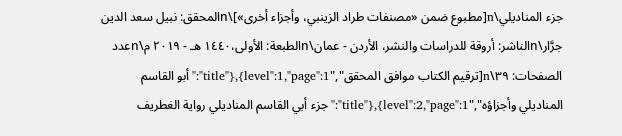جزء المناديلي\n[مطبوع ضمن «مصنفات طراد الزينبي، وأجزاء أخرى»]\nالمحقق: نبيل سعد الدين جرَّار\nالناشر: أروقة للدراسات والنشر، الأردن - عمان\nالطبعة: الأولى،١٤٤٠ هـ - ٢٠١٩ م\nعدد الصفحات: ٣٩\n[ترقيم الكتاب موافق المحقق","level":1,"page":1},{"title":"أبو القاسم المناديلي وأجزاؤه","level":2,"page":1},{"title":"جزء أبي القاسم المناديلي رواية الغطريف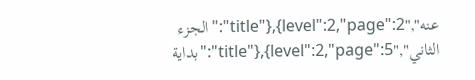عنه","level":2,"page":2},{"title":"الجزء الثاني","level":2,"page":5},{"title":"بداية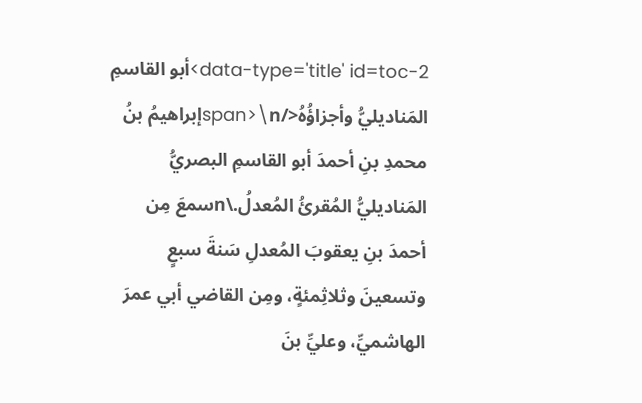data-type='title' id=toc-2>أبو القاسمِ المَناديليُّ وأجزاؤُهُ</span>\nإبراهيمُ بنُ محمدِ بنِ أحمدَ أبو القاسمِ البصريُّ المَناديليُّ المُقرئُ المُعدلُ.\nسمعَ مِن أحمدَ بنِ يعقوبَ المُعدلِ سَنةَ سبعٍ وتسعينَ وثلاثِمئةٍ، ومِن القاضي أبي عمرَ الهاشميِّ، وعليِّ بنَ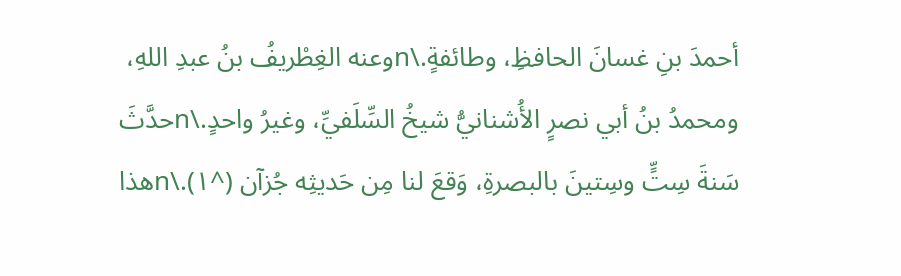أحمدَ بنِ غسانَ الحافظِ، وطائفةٍ.\nوعنه الغِطْريفُ بنُ عبدِ اللهِ، ومحمدُ بنُ أبي نصرٍ الأُشنانيُّ شيخُ السِّلَفيِّ، وغيرُ واحدٍ.\nحدَّثَ سَنةَ سِتٍّ وسِتينَ بالبصرةِ، وَقعَ لنا مِن حَديثِه جُزآن (^١).\nهذا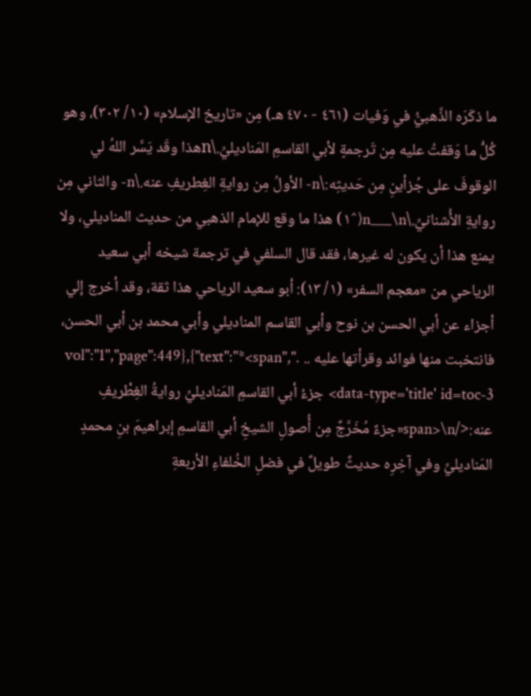ما ذكَرَه الذَّهبيُّ في وَفيات (٤٦١ - ٤٧٠ هـ) مِن «تاريخ الإسلام» (١٠/ ٣٠٢)، وهو كُلُّ ما وَقفتُ عليه مِن تَرجمةٍ لأبي القاسمِ المَناديليِّ.\nهذا وقَد يَسَّر اللهُ لي الوقوفَ على جُزأينِ مِن حَديثِه:\n- الأولُ مِن روايةِ الغِطريفِ عنه.\n- والثاني مِن روايةِ الأُشنانيِّ.\n___\n(^١) هذا ما وقع للإمام الذهبي من حديث المناديلي، ولا يمنع هذا أن يكون له غيرها، فقد قال السلفي في ترجمة شيخه أبي سعيد الرياحي من «معجم السفر» (١/ ١٣): أبو سعيد الرياحي هذا ثقة، وقد أخرج إلي أجزاء عن أبي الحسن بن نوح وأبي القاسم المناديلي وأبي محمد بن أبي الحسن، فانتخبت منها فوائد وقرأتها عليه .. .","vol":"1","page":449},{"text":"*<span data-type='title' id=toc-3> جزءُ أبي القاسمِ المَناديليِّ روايةُ الغِطْريفِ عنه:</span>\n«جزءٌ مُخَرَّجٌ مِن أُصولِ الشيخِ أبي القاسمِ إبراهيمَ بنِ محمدٍ المَناديليِّ وفي آخِرِه حديثٌ طويلٌ في فضلِ الخُلفاءِ الأربعةِ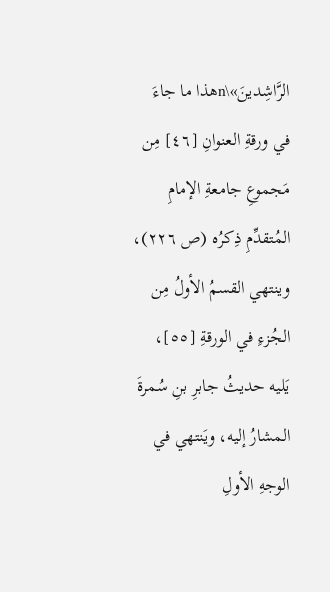الرَّاشِدينَ»\nهذا ما جاءَ في ورقةِ العنوانِ [٤٦] مِن مَجموعِ جامعةِ الإمامِ المُتقدِّمِ ذِكرُه (ص ٢٢٦)، وينتهي القسمُ الأولُ مِن الجُزءِ في الورقةِ [٥٥]، يَليه حديثُ جابرِ بنِ سُمرةَ المشارُ إليه، ويَنتهي في الوجهِ الأولِ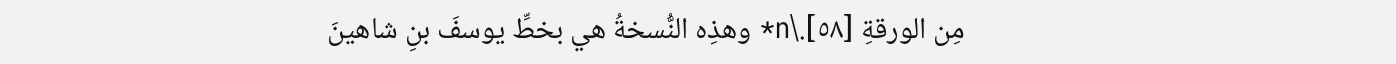مِن الورقةِ [٥٨].\n* وهذِه النُّسخةُ هي بخطِّ يوسفَ بنِ شاهينَ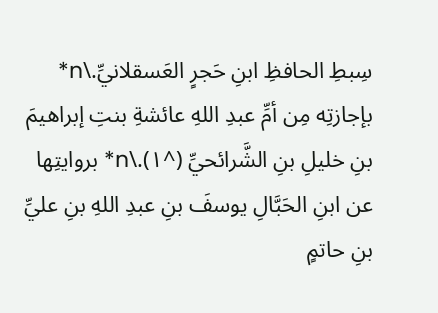سِبطِ الحافظِ ابنِ حَجرٍ العَسقلانيِّ.\n* بإجازتِه مِن أمِّ عبدِ اللهِ عائشةِ بنتِ إبراهيمَ بنِ خليلِ بنِ الشَّرائحيِّ (^١).\n* بروايتِها عن ابنِ الحَبَّالِ يوسفَ بنِ عبدِ اللهِ بنِ عليِّ بنِ حاتمٍ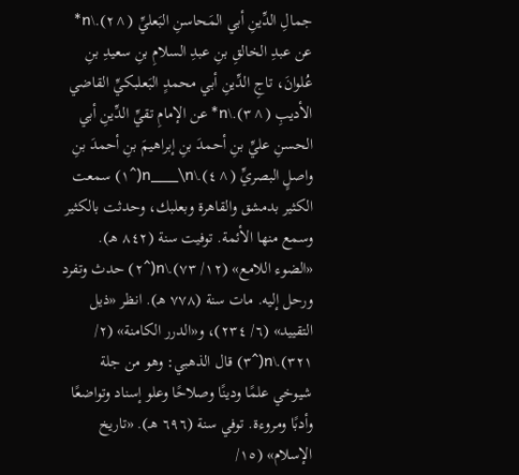جمالِ الدِّينِ أبي المَحاسنِ البَعليِّ (^٢).\n* عن عبدِ الخالقِ بنِ عبدِ السلامِ بنِ سعيدِ بنِ عُلوانَ، تاجِ الدِّينِ أبي محمدٍ البَعلبكيِّ القاضي الأديبِ (^٣).\n* عن الإمامِ تقيِّ الدِّينِ أبي الحسنِ عليِّ بنِ أحمدَ بنِ إبراهيمَ بنِ أحمدَ بنِ واصلٍ البصريِّ (^٤).\n___\n(^١) سمعت الكثير بدمشق والقاهرة وبعلبك، وحدثت بالكثير وسمع منها الأئمة. توفيت سنة (٨٤٢ هـ). «الضوء اللامع» (١٢/ ٧٣).\n(^٢) حدث وتفرد ورحل إليه. مات سنة (٧٧٨ هـ). انظر «ذيل التقييد» (٦/ ٢٣٤)، و«الدرر الكامنة» (٢/ ٣٢١).\n(^٣) قال الذهبي: وهو من جلة شيوخي علمًا ودينًا وصلاحًا وعلو إسناد وتواضعًا وأدبًا ومروءة. توفي سنة (٦٩٦ هـ). «تاريخ الإسلام» (١٥/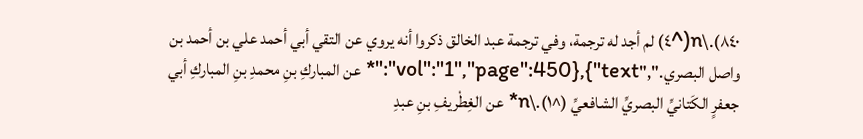٨٤٠).\n(^٤) لم أجد له ترجمة، وفي ترجمة عبد الخالق ذكروا أنه يروي عن التقي أبي أحمد علي بن أحمد بن واصل البصري.","vol":"1","page":450},{"text":"* عن المباركِ بنِ محمدِ بنِ المباركِ أبي جعفرٍ الكَتانيِّ البصريِّ الشافعيِّ (^١).\n* عن الغِطْريفِ بنِ عبدِ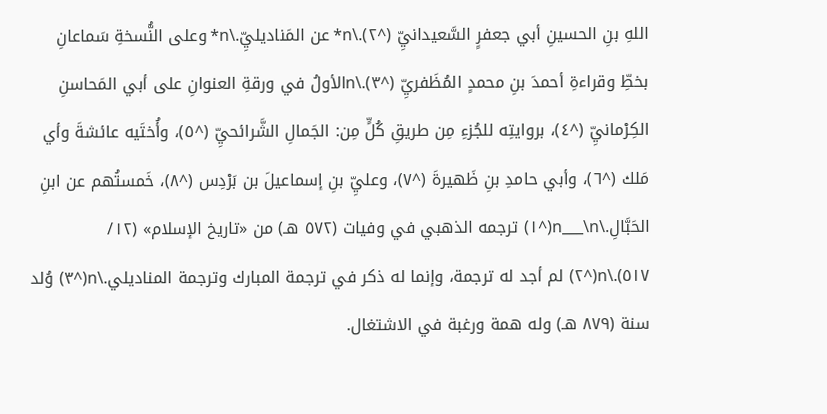اللهِ بنِ الحسينِ أبي جعفرٍ السَّعيدانيِّ (^٢).\n* عن المَناديليِّ.\n* وعلى النُّسخةِ سَماعانِ بخطِّ وقراءةِ أحمدَ بنِ محمدٍ المُظَفريِّ (^٣).\nالأولُ في ورقةِ العنوانِ على أبي المَحاسنِ الكِرْمانيِّ (^٤)، بروايتِه للجُزءِ مِن طريقِ كُلٍّ مِن: الجَمالِ الشَّرائحيِّ (^٥)، وأُختَيه عائشةَ وأي مَلك (^٦)، وأبي حامدِ بنِ ظَهيرةَ (^٧)، وعليِّ بنِ إسماعيلَ بن بَرْدِس (^٨)، خَمستُهم عن ابنِ الحَبَّالِ.\n___\n(^١) ترجمه الذهبي في وفيات (٥٧٢ هـ) من «تاريخ الإسلام» (١٢/ ٥١٧).\n(^٢) لم أجد له ترجمة، وإنما له ذكر في ترجمة المبارك وترجمة المناديلي.\n(^٣) وُلد سنة (٨٧٩ هـ) وله همة ورغبة في الاشتغال.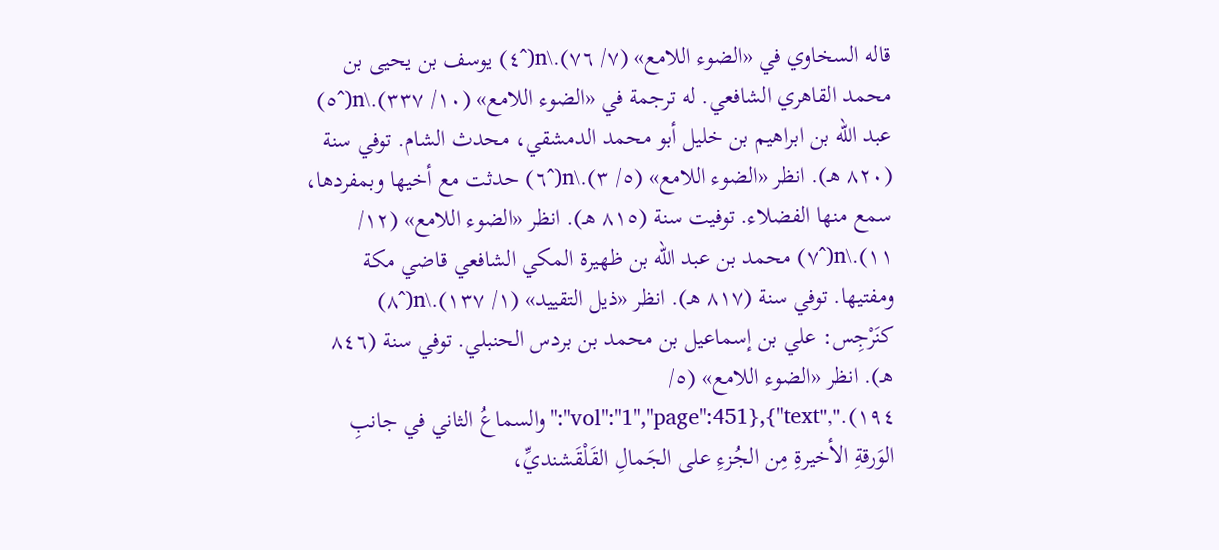قاله السخاوي في «الضوء اللامع» (٧/ ٧٦).\n(^٤) يوسف بن يحيى بن محمد القاهري الشافعي. له ترجمة في «الضوء اللامع» (١٠/ ٣٣٧).\n(^٥) عبد الله بن ابراهيم بن خليل أبو محمد الدمشقي، محدث الشام. توفي سنة (٨٢٠ هـ). انظر «الضوء اللامع» (٥/ ٣).\n(^٦) حدثت مع أخيها وبمفردها، سمع منها الفضلاء. توفيت سنة (٨١٥ هـ). انظر «الضوء اللامع» (١٢/ ١١).\n(^٧) محمد بن عبد الله بن ظهيرة المكي الشافعي قاضي مكة ومفتيها. توفي سنة (٨١٧ هـ). انظر «ذيل التقييد» (١/ ١٣٧).\n(^٨) كنَرْجِس: علي بن إسماعيل بن محمد بن بردس الحنبلي. توفي سنة (٨٤٦ هـ). انظر «الضوء اللامع» (٥/ ١٩٤).","vol":"1","page":451},{"text":"والسماعُ الثاني في جانبِ الوَرقةِ الأخيرةِ مِن الجُزءِ على الجَمالِ القَلْقَشنديِّ،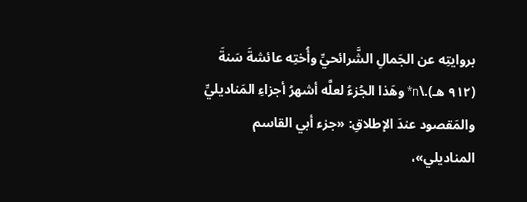بروايتِه عن الجَمالِ الشَّرائحيِّ وأُختِه عائشةَ سَنةَ (٩١٢ هـ).\n* وهَذا الجُزءُ لعلَّه أشهرُ أجزاءِ المَناديليِّ والمَقصود عندَ الإطلاقِ: «جزء أبي القاسم المناديلي»،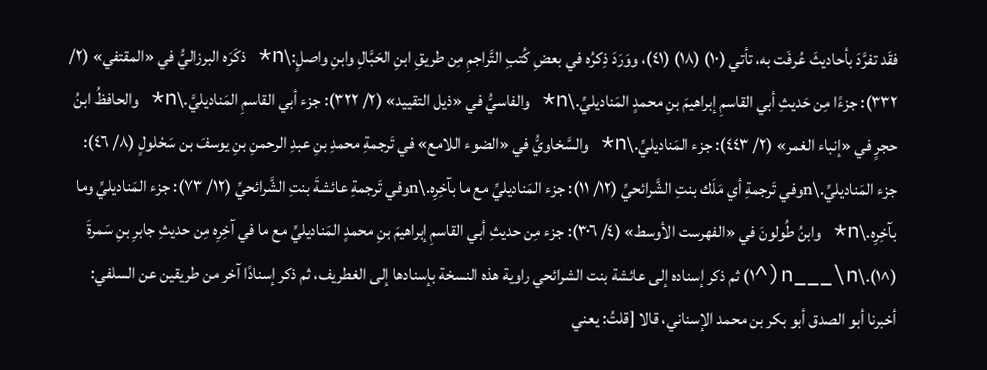فقَد تفرَّدَ بأحاديثَ عُرفَت به، تأتي (١٠) (١٨) (٤١)، ووَرَدَ ذِكرُه في بعضِ كُتبِ التَّراجمِ مِن طريقِ ابنِ الحَبَّالِ وابنِ واصلٍ:\n* ذكَرَه البرزاليُّ في «المقتفي» (٢/ ٣٣٢): جزءًا مِن حَديثِ أبي القاسمِ إبراهيمَ بنِ محمدٍ المَناديليِّ.\n* والفاسيُّ في «ذيل التقييد» (٢/ ٣٢٢): جزء أبي القاسمِ المَناديليَّ.\n* والحافظُ ابنُ حجرٍ في «إنباء الغمر» (٢/ ٤٤٣): جزء المَناديليِّ.\n* والسَّخاويُّ في «الضوء اللامع» في تَرجمةِ محمدِ بنِ عبدِ الرحمنِ بنِ يوسفَ بن سَحْلولٍ (٨/ ٤٦): جزء المَناديليِّ.\nوفي تَرجمةِ أي مَلَك بنتِ الشَّرائحيِّ (١٢/ ١١): جزء المَناديليِّ مع ما بآخِرِه.\nوفي تَرجمةِ عائشةَ بنتِ الشَّرائحيِّ (١٢/ ٧٣): جزء المَناديليِّ وما بآخِرِه.\n* وابنُ طُولونَ في «الفهرست الأوسط» (٤/ ٣٠٦): جزء مِن حديثِ أبي القاسمِ إبراهيمَ بنِ محمدٍ المَناديليِّ مع ما في آخِرِه مِن حديثِ جابرِ بنِ سَمرةَ (^١).\n___\n(^١) ثم ذكر إسناده إلى عائشة بنت الشرائحي راوية هذه النسخة بإسنادها إلى الغطريف، ثم ذكر إسنادًا آخر من طريقين عن السلفي: أخبرنا أبو الصدق أبو بكر بن محمد الإسناني، قالا [قلتُ: يعني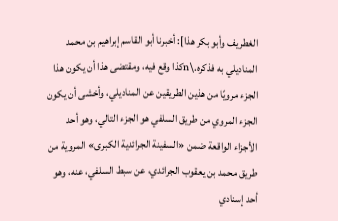الغطريف وأبو بكر هذا]: أخبرنا أبو القاسم إبراهيم بن محمد المناديلي به فذكره.\nكذا وقع فيه، ومقتضى هذا أن يكون هذا الجزء مرويًا من هذين الطريقين عن المناديلي، وأخشى أن يكون الجزء المروي من طريق السلفي هو الجزء التالي، وهو أحد الأجزاء الواقعة ضمن «السفينة الجرائدية الكبرى» المروية من طريق محمد بن يعقوب الجرائدي، عن سبط السلفي، عنه، وهو أحد إسنادي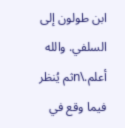ابن طولون إلى السلفي. والله أعلم.\nثم يُنظر فيما وقع في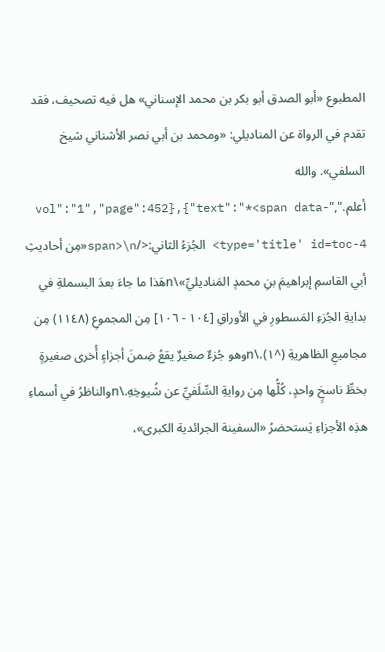المطبوع «أبو الصدق أبو بكر بن محمد الإسناني» هل فيه تصحيف، فقد تقدم في الرواة عن المناديلي: «ومحمد بن أبي نصر الأشناني شيخ السلفي». والله أعلم.","vol":"1","page":452},{"text":"*<span data-type='title' id=toc-4> الجُزءُ الثاني:</span>\n«مِن أحاديثِ أبي القاسمِ إبراهيمَ بنِ محمدٍ المَناديليِّ»\nهَذا ما جاءَ بعدَ البسملةِ في بدايةِ الجُزءِ المَسطورِ في الأوراقِ [١٠٤ - ١٠٦] مِن المجموعِ (١١٤٨) مِن مجاميعِ الظاهريةِ (^١).\nوهو جُزءٌ صغيرٌ يقعُ ضِمنَ أجزاءٍ أُخرى صغيرةٍ بخطِّ ناسخٍ واحدٍ، كُلُّها مِن روايةِ السِّلَفيِّ عن شُيوخِهِ.\nوالناظرُ في أسماءِ هذِه الأجزاءِ يَستحضرُ «السفينة الجرائدية الكبرى»،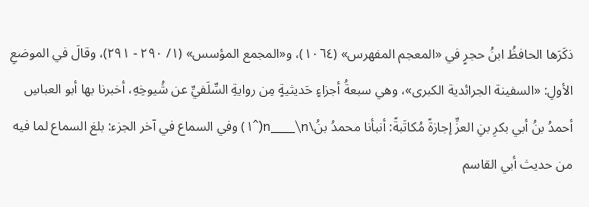ذكَرَها الحافظُ ابنُ حجرٍ في «المعجم المفهرس» (١٠٦٤)، و«المجمع المؤسس» (١/ ٢٩٠ - ٢٩١)، وقالَ في الموضعِ الأولِ: «السفينة الجرائدية الكبرى»، وهي سبعةُ أجزاءٍ حَديثيةٍ مِن روايةِ السِّلَفيِّ عن شُيوخِهِ، أخبرنا بها أبو العباسِ أحمدُ بنُ أبي بكرِ بنِ العزِّ إجازةً مُكاتَبةً: أنبأنا محمدُ بنُ\n___\n(^١) وفي السماع في آخر الجزء: بلغ السماع لما فيه من حديث أبي القاسم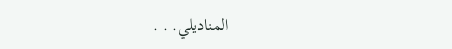المناديلي. . .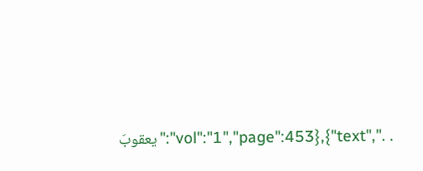. .","vol":"1","page":453},{"text":"يعقوبَ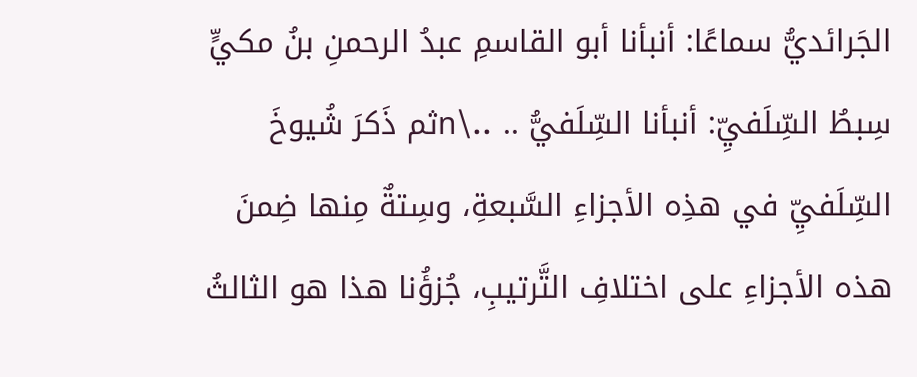الجَرائديُّ سماعًا: أنبأنا أبو القاسمِ عبدُ الرحمنِ بنُ مكيٍّ سِبطُ السِّلَفيِّ: أنبأنا السِّلَفيُّ .. ..\nثم ذَكرَ شُيوخَ السِّلَفيِّ في هذِه الأجزاءِ السَّبعةِ، وسِتةٌ مِنها ضِمنَ هذه الأجزاءِ على اختلافِ التَّرتيبِ، جُزؤُنا هذا هو الثالثُ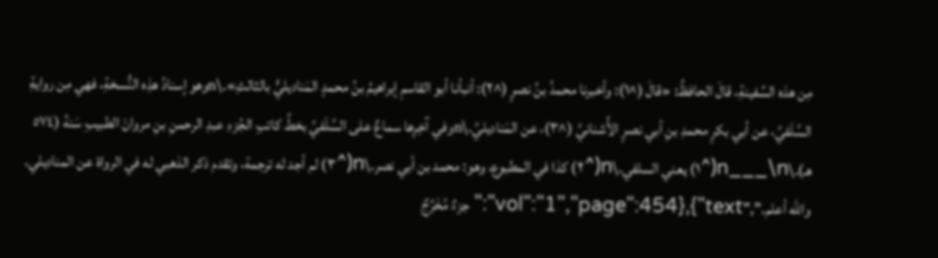مِن هذه السَّفينةِ، قالَ الحافظُ: «قالَ (^١): وأخبرنا محمدُ بنُ نصرٍ (^٢): أنبأنا أبو القاسمِ إبراهيمُ بنُ محمدٍ المَناديليُّ بالثالثِ».\nوهو إسنادُ هذِه النُّسخةِ، فهي مِن روايةِ السِّلَفيِّ، عن أبي بكرٍ محمدِ بنِ أبي نصرٍ الأُشنانيِّ (^٣)، عن المَناديليِّ.\nوفي آخِرِها سماعٌ على السِّلَفيِّ بخطِّ كاتبِ الجُزءِ عبدِ الرحمنِ بنِ مروانَ الطبيبِ سَنةَ (٥٧٤ هـ).\n___\n(^١) يعني السلفي.\n(^٢) كذا في المطبوع، وهو: محمد بن أبي نصر.\n(^٣) لم أجد له ترجمة، وتقدم ذكر الذهبي له في الرواة عن المناديلي. والله أعلم.","vol":"1","page":454},{"text":"جزءٌ مُخَرَّجٌ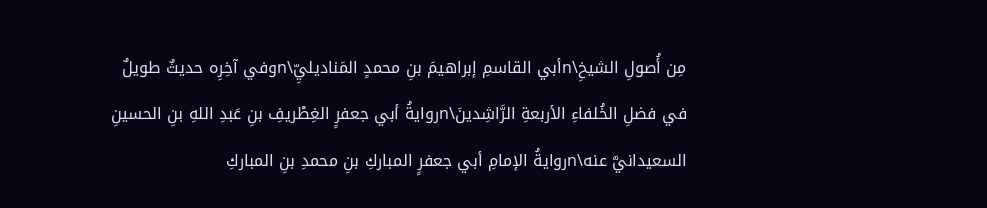مِن أُصولِ الشيخِ\nأبي القاسمِ إبراهيمَ بنِ محمدٍ المَناديليِّ\nوفي آخِرِه حديثٌ طويلٌ في فضلِ الخُلفاءِ الأربعةِ الرَّاشِدينَ\nروايةُ أبي جعفرٍ الغِطْريفِ بنِ عَبدِ اللهِ بنِ الحسينِ السعيدانيَّ عنه\nروايةُ الإمامِ أبي جعفرٍ المباركِ بنِ محمدِ بنِ المباركِ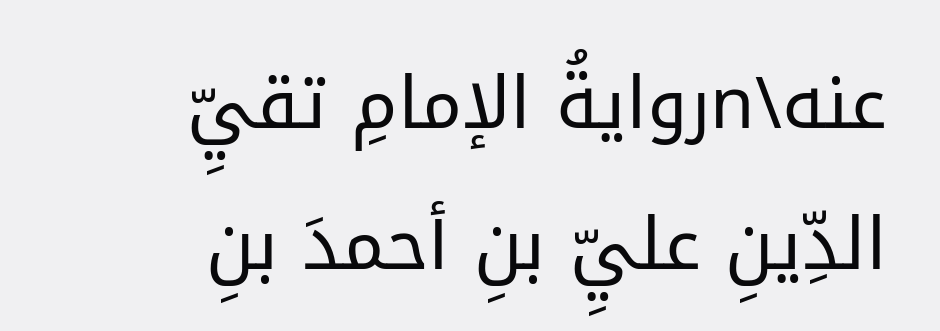عنه\nروايةُ الإمامِ تقيِّ الدِّينِ عليِّ بنِ أحمدَ بنِ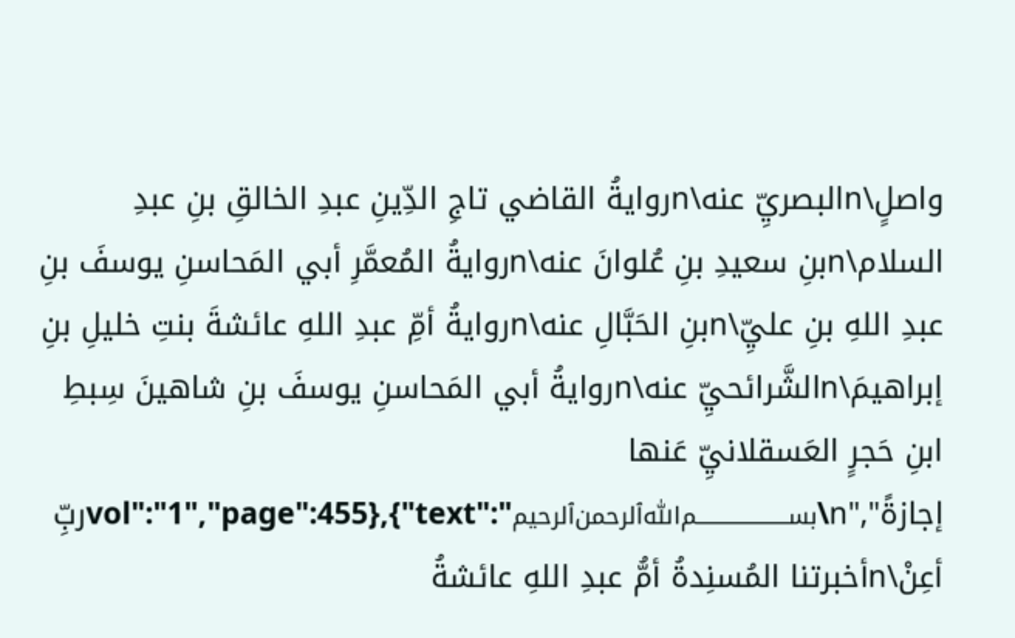واصلٍ\nالبصريِّ عنه\nروايةُ القاضي تاجِ الدِّينِ عبدِ الخالقِ بنِ عبدِ السلام\nبنِ سعيدِ بنِ عُلوانَ عنه\nروايةُ المُعمَّرِ أبي المَحاسنِ يوسفَ بنِ عبدِ اللهِ بنِ عليِّ\nبنِ الحَبَّالِ عنه\nروايةُ أمِّ عبدِ اللهِ عائشةَ بنتِ خليلِ بنِ إبراهيمَ\nالشَّرائحيِّ عنه\nروايةُ أبي المَحاسنِ يوسفَ بنِ شاهينَ سِبطِ ابنِ حَجرٍ العَسقلانيِّ عَنها إجازةً","vol":"1","page":455},{"text":"﷽\nربِّ أعِنْ\nأخبرتنا المُسنِدةُ أمُّ عبدِ اللهِ عائشةُ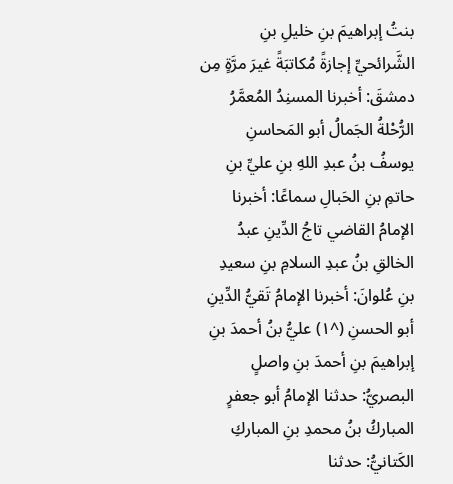بنتُ إبراهيمَ بنِ خليلِ بنِ الشَّرائحيِّ إجازةً مُكاتبَةً غيرَ مرَّةٍ مِن دمشقَ: أخبرنا المسنِدُ المُعمَّرُ الرُّحْلةُ الجَمالُ أبو المَحاسنِ يوسفُ بنُ عبدِ اللهِ بنِ عليِّ بنِ حاتمِ بنِ الحَبالِ سماعًا: أخبرنا الإمامُ القاضي تاجُ الدِّينِ عبدُ الخالقِ بنُ عبدِ السلامِ بنِ سعيدِ بنِ عُلوانَ: أخبرنا الإمامُ تَقيُّ الدِّينِ أبو الحسنِ (^١) عليُّ بنُ أحمدَ بنِ إبراهيمَ بنِ أحمدَ بنِ واصلٍ البصريُّ: حدثنا الإمامُ أبو جعفرٍ المباركُ بنُ محمدِ بنِ المباركِ الكَتانيُّ: حدثنا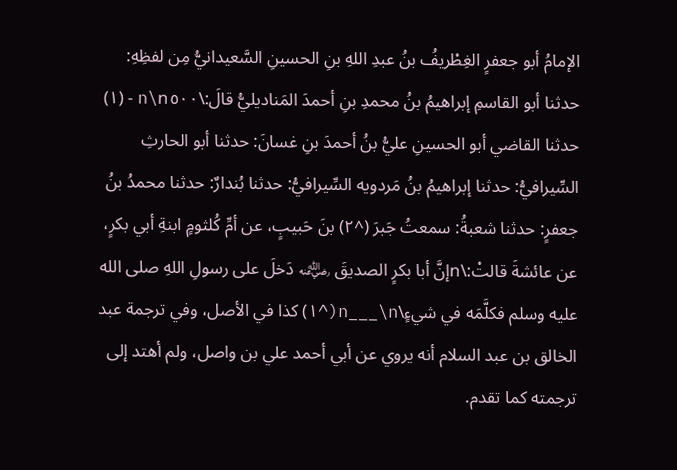الإمامُ أبو جعفرٍ الغِطْريفُ بنُ عبدِ اللهِ بنِ الحسينِ السَّعيدانيُّ مِن لفظِهِ: حدثنا أبو القاسمِ إبراهيمُ بنُ محمدِ بنِ أحمدَ المَناديليُّ قالَ:\n\n٥٠٠ - (١) حدثنا القاضي أبو الحسينِ عليُّ بنُ أحمدَ بنِ غسانَ: حدثنا أبو الحارثِ السِّيرافيُّ: حدثنا إبراهيمُ بنُ مَردويه السِّيرافيُّ: حدثنا بُندارٌ: حدثنا محمدُ بنُ جعفرٍ: حدثنا شعبةُ: سمعتُ جَبرَ (^٢) بنَ حَبيبٍ، عن أمِّ كُلثومٍ ابنةِ أبي بكرٍ، عن عائشةَ قالتْ:\nإنَّ أبا بكرٍ الصديقَ ﵁ دَخلَ على رسولِ اللهِ صلى الله عليه وسلم فكلَّمَه في شيءٍ\n___\n(^١) كذا في الأصل، وفي ترجمة عبد الخالق بن عبد السلام أنه يروي عن أبي أحمد علي بن واصل، ولم أهتد إلى ترجمته كما تقدم.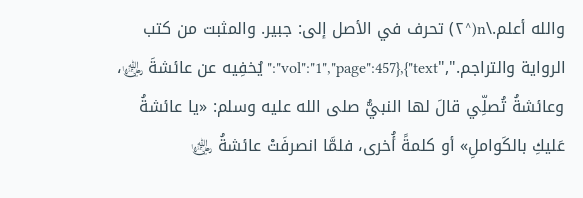والله أعلم.\n(^٢) تحرف في الأصل إلى: جبير. والمثبت من كتب الرواية والتراجم.","vol":"1","page":457},{"text":"يُخفِيه عن عائشةَ ﵂، وعائشةُ تُصلِّي قالَ لها النبيُّ صلى الله عليه وسلم: «يا عائشةُ عَليكِ بالكَواملِ» أو كلمةً أُخرى، فلمَّا انصرفَتْ عائشةُ ﵂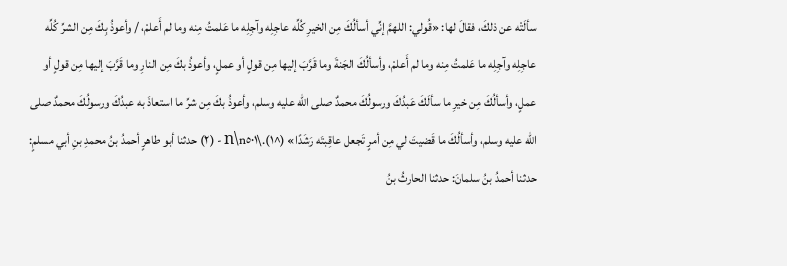سألَتْه عن ذلكَ، فقالَ لها: «قُولي: اللهمَّ إنِّي أسألُكَ مِن الخيرِ كُلِّه عاجِلِه وآجِلِه ما عَلمتُ مِنه وما لم أَعلمْ، / وأعوذُ بِكَ مِن الشرِّ كُلِّه عاجِلِه وآجِلِه ما عَلمتُ مِنه وما لم أَعلمْ، وأسألُكَ الجَنةَ وما قَرَّبَ إليها مِن قولٍ أو عملٍ، وأعوذُ بكَ مِن النارِ وما قَرَّبَ إليها مِن قولٍ أو عملٍ، وأسألُكَ مِن خيرِ ما سألَكَ عَبدُكَ ورسولُكَ محمدٌ صلى الله عليه وسلم، وأعوذُ بكَ مِن شرِّ ما استعاذَ به عبدُكَ ورسولُكَ محمدٌ صلى الله عليه وسلم، وأسألُكَ ما قَضيتَ لي مِن أمرٍ تَجعل عاقِبتَه رَشَدًا» (^١).\n\n٥٠١ - (٢) حدثنا أبو طاهرٍ أحمدُ بنُ محمدِ بنِ أبي مسلمٍ: حدثنا أحمدُ بنُ سلمانَ: حدثنا الحارثُ بنُ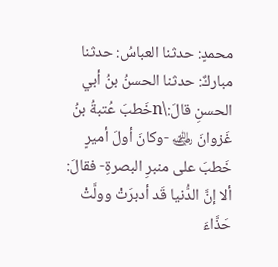محمدٍ: حدثنا العباسُ: حدثنا مباركٌ: حدثنا الحسنُ بنُ أبي الحسنِ قالَ:\nخَطبَ عُتبةُ بنُ غَزوانَ ﵁ -وكانَ أولَ أميرٍ خَطبَ على منبرِ البصرةِ- فقالَ: ألا إنَّ الدُّنيا قَد أدبرَتْ وولَّتْ حَذَّاءَ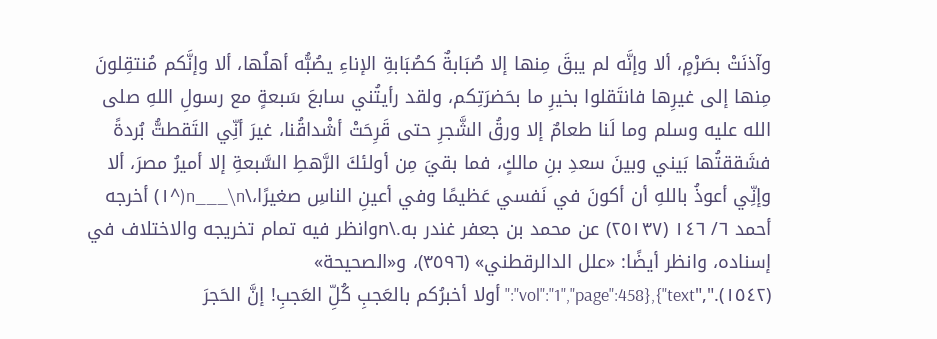وآذنَتْ بصَرْمٍ، ألا وإنَّه لم يبقَ مِنها إلا صُبَابةٌ كصُبَابةِ الإناءِ يصُبُّه أهلُها، ألا وإنَّكم مُنتقِلونَ مِنها إلى غيرِها فانتَقلوا بخيرِ ما بحَضرَتِكم، ولقد رأيتُني سابعَ سَبعةٍ مع رسولِ اللهِ صلى الله عليه وسلم وما لَنا طعامٌ إلا ورقُ الشَّجرِ حتى قَرِحَتْ أشْداقُنا، غيرَ أنِّي التَقطتُّ بُردةً فشَققتُها بَيني وبينَ سعدِ بنِ مالكٍ، فما بقيَ مِن أولئكَ الرَّهطِ السَّبعةِ إلا أميرُ مصرَ، ألا وإنِّي أعوذُ باللهِ أن أكونَ في نَفسي عَظيمًا وفي أعينِ الناسِ صغيرًا،\n___\n(^١) أخرجه أحمد ٦/ ١٤٦ (٢٥١٣٧) عن محمد بن جعفر غندر به.\nوانظر فيه تمام تخريجه والاختلاف في إسناده، وانظر أيضًا: «علل الدالرقطني» (٣٥٩٦)، و«الصحيحة» (١٥٤٢).","vol":"1","page":458},{"text":"أولا أخبرُكم بالعَجبِ كُلِّ العَجبِ! إنَّ الحَجرَ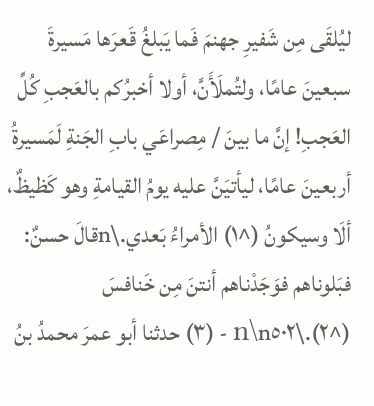ليُلقَى مِن شَفيرِ جهنمَ فَما يَبلغُ قَعرَها مَسيرةَ سبعينَ عامًا، ولتُملَأَنَّ، أولا أخبرُكم بالعَجبِ كُلِّ العَجبِ! إنَّ ما بينَ / مِصراعَي بابِ الجَنةِ لَمَسيرةُ أربعينَ عامًا، ليأتيَنَّ عليه يومُ القيامةِ وهو كَظيظٌ، ألَا وسيكونُ (^١) الأمراءُ بَعدي.\nقالَ حسنٌ: فبَلوناهم فوَجَدْناهم أنتنَ مِن خَنافسَ (^٢).\n\n٥٠٢ - (٣) حدثنا أبو عمرَ محمدُ بنُ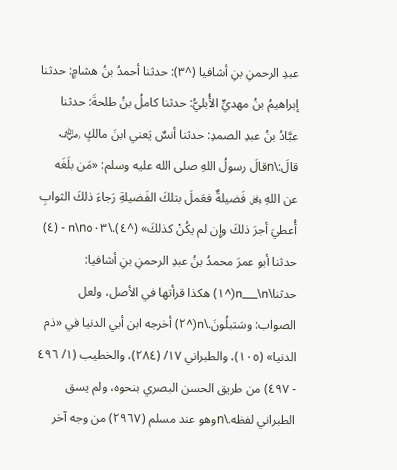عبدِ الرحمنِ بنِ أشافيا (^٣): حدثنا أحمدُ بنُ هشامٍ: حدثنا إبراهيمُ بنُ مهديٍّ الأُبليُّ: حدثنا كاملُ بنُ طلحةَ: حدثنا عبَّادُ بنُ عبدِ الصمدِ: حدثنا أنسٌ يَعني ابنَ مالكٍ ﵁ قالَ:\nقالَ رسولُ اللهِ صلى الله عليه وسلم: «مَن بلَغَه عن اللهِ ﷿ فَضيلةٌ فعَملَ بتلكَ الفَضيلةِ رَجاءَ ذلكَ الثوابِ أُعطيَ أجرَ ذلكَ وإِن لم يكُنْ كذلكَ» (^٤).\n\n٥٠٣ - (٤) حدثنا أبو عمرَ محمدُ بنُ عبدِ الرحمنِ بنِ أشافيا: حدثنا\n___\n(^١) هكذا قرأتها في الأصل، ولعل الصواب: وسَتبلُونَ.\n(^٢) أخرجه ابن أبي الدنيا في «ذم الدنيا» (١٠٥)، والطبراني ١٧/ (٢٨٤)، والخطيب (١/ ٤٩٦ - ٤٩٧) من طريق الحسن البصري بنحوه، ولم يسق الطبراني لفظه.\nوهو عند مسلم (٢٩٦٧) من وجه آخر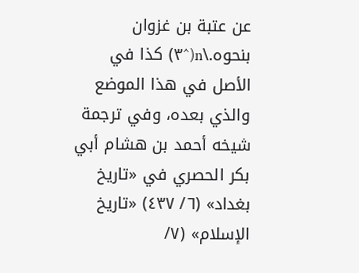عن عتبة بن غزوان بنحوه.\n(^٣) كذا في الأصل في هذا الموضع والذي بعده، وفي ترجمة شيخه أحمد بن هشام أبي بكر الحصري في «تاريخ بغداد» (٦/ ٤٣٧) «تاريخ الإسلام» (٧/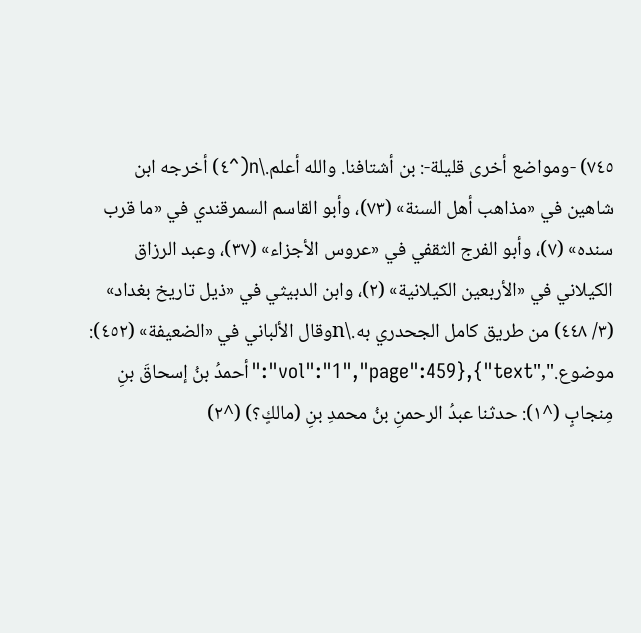٧٤٥) -ومواضع أخرى قليلة-: بن أشتافنا. والله أعلم.\n(^٤) أخرجه ابن شاهين في «مذاهب أهل السنة» (٧٣)، وأبو القاسم السمرقندي في «ما قرب سنده» (٧)، وأبو الفرج الثقفي في «عروس الأجزاء» (٣٧)، وعبد الرزاق الكيلاني في «الأربعين الكيلانية» (٢)، وابن الدبيثي في «ذيل تاريخ بغداد» (٣/ ٤٤٨) من طريق كامل الجحدري به.\nوقال الألباني في «الضعيفة» (٤٥٢): موضوع.","vol":"1","page":459},{"text":"أحمدُ بنُ إسحاقَ بنِ مِنجابٍ (^١): حدثنا عبدُ الرحمنِ بنُ محمدِ بنِ (مالكٍ؟) (^٢)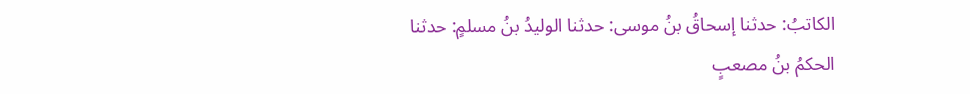الكاتبُ: حدثنا إسحاقُ بنُ موسى: حدثنا الوليدُ بنُ مسلمٍ: حدثنا الحكمُ بنُ مصعبٍ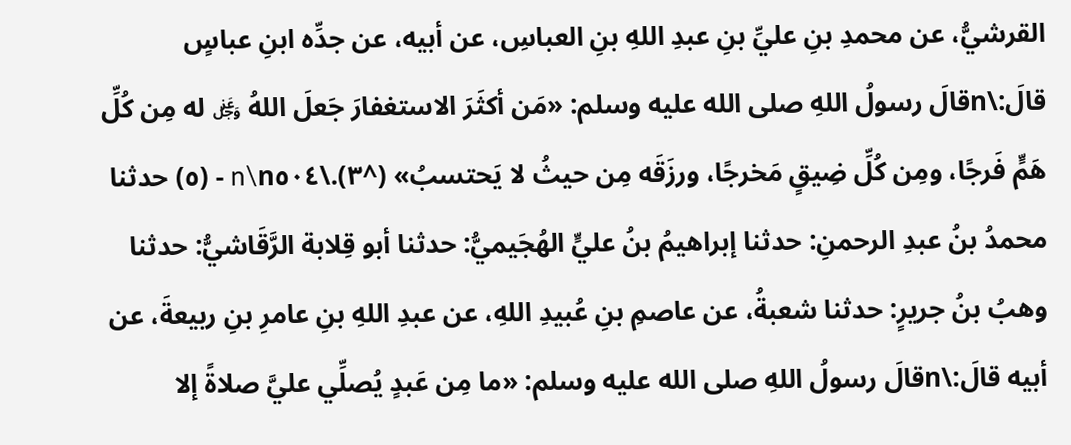القرشيُّ، عن محمدِ بنِ عليِّ بنِ عبدِ اللهِ بنِ العباسِ، عن أبيه، عن جدِّه ابنِ عباسٍ قالَ:\nقالَ رسولُ اللهِ صلى الله عليه وسلم: «مَن أكثَرَ الاستغفارَ جَعلَ اللهُ ﷿ له مِن كُلِّ هَمٍّ فَرجًا، ومِن كُلِّ ضِيقٍ مَخرجًا، ورزَقَه مِن حيثُ لا يَحتسبُ» (^٣).\n\n٥٠٤ - (٥) حدثنا محمدُ بنُ عبدِ الرحمنِ: حدثنا إبراهيمُ بنُ عليٍّ الهُجَيميُّ: حدثنا أبو قِلابة الرَّقَاشيُّ: حدثنا وهبُ بنُ جريرٍ: حدثنا شعبةُ، عن عاصمِ بنِ عُبيدِ اللهِ، عن عبدِ اللهِ بنِ عامرِ بنِ ربيعةَ، عن أبيه قالَ:\nقالَ رسولُ اللهِ صلى الله عليه وسلم: «ما مِن عَبدٍ يُصلِّي عليَّ صلاةً إلا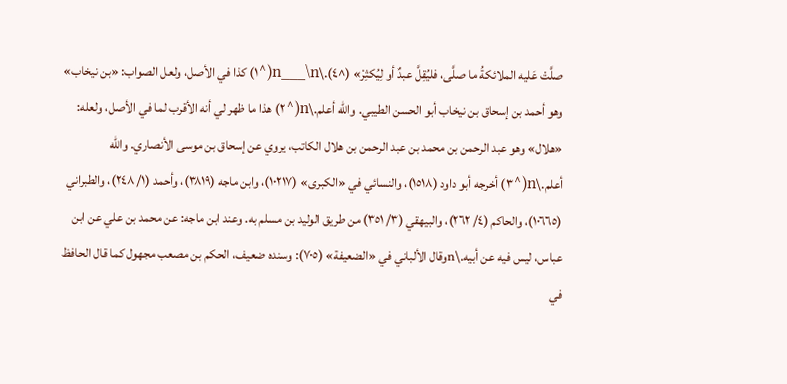صلَّتْ عَليه الملائكةُ ما صلَّى، فليُقِلَّ عبدٌ أو لِيُكثِرْ» (^٤).\n___\n(^١) كذا في الأصل، ولعل الصواب: «بن نيخاب» وهو أحمد بن إسحاق بن نيخاب أبو الحسن الطيبي. والله أعلم.\n(^٢) هذا ما ظهر لي أنه الأقرب لما في الأصل، ولعله: «هلال» وهو عبد الرحمن بن محمد بن عبد الرحمن بن هلال الكاتب، يروي عن إسحاق بن موسى الأنصاري. والله أعلم.\n(^٣) أخرجه أبو داود (١٥١٨)، والنسائي في «الكبرى» (١٠٢١٧)، وابن ماجه (٣٨١٩)، وأحمد (١/ ٢٤٨)، والطبراني (١٠٦٦٥)، والحاكم (٤/ ٢٦٢)، والبيهقي (٣/ ٣٥١) من طريق الوليد بن مسلم به. وعند ابن ماجه: عن محمد بن علي عن ابن عباس، ليس فيه عن أبيه.\nوقال الألباني في «الضعيفة» (٧٠٥): وسنده ضعيف، الحكم بن مصعب مجهول كما قال الحافظ في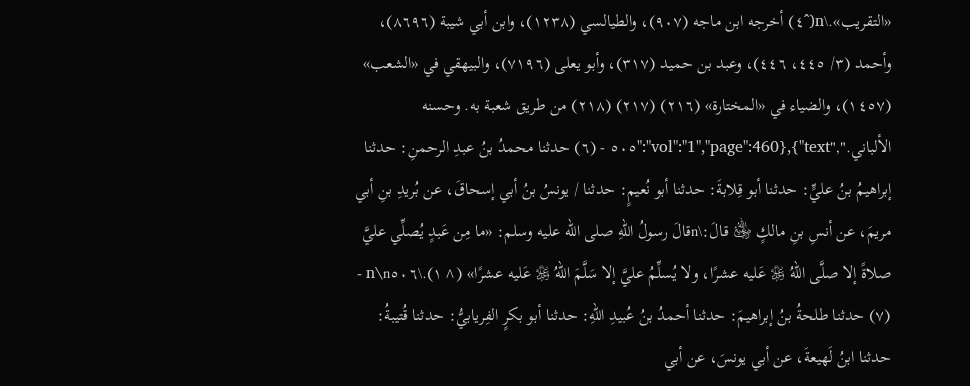«التقريب».\n(^٤) أخرجه ابن ماجه (٩٠٧)، والطيالسي (١٢٣٨)، وابن أبي شيبة (٨٦٩٦)، وأحمد (٣/ ٤٤٥، ٤٤٦)، وعبد بن حميد (٣١٧)، وأبو يعلى (٧١٩٦)، والبيهقي في «الشعب» (١٤٥٧)، والضياء في «المختارة» (٢١٦) (٢١٧) (٢١٨) من طريق شعبة به. وحسنه الألباني.","vol":"1","page":460},{"text":"٥٠٥ - (٦) حدثنا محمدُ بنُ عبدِ الرحمنِ: حدثنا إبراهيمُ بنُ عليٍّ: حدثنا أبو قِلابةَ: حدثنا أبو نُعيمٍ: حدثنا / يونسُ بنُ أبي إسحاقَ، عن بُريدِ بنِ أبي مريمَ، عن أنسِ بنِ مالكٍ ﵁ قالَ:\nقالَ رسولُ اللهِ صلى الله عليه وسلم: «ما مِن عَبدٍ يُصلِّي عليَّ صلاةً إلا صلَّى اللهُ ﷿ عَليه عشرًا، ولا يُسلِّمُ عليَّ إلا سَلَّمَ اللهُ ﷿ عَليه عشرًا» (^١).\n\n٥٠٦ - (٧) حدثنا طلحةُ بنُ إبراهيمَ: حدثنا أحمدُ بنُ عُبيدِ اللهِ: حدثنا أبو بكرٍ الفِريابيُّ: حدثنا قُتيبةُ: حدثنا ابنُ لَهيعةَ، عن أبي يونسَ، عن أبي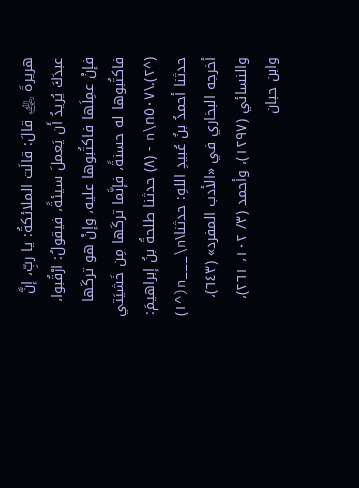هريرةَ ﵁ قالَ: قالَت الملائكةُ: يا ربِّ، إنَّ عبدَكَ يُريدُ أَن يَعملَ سيئةً، فيقولُ: ارْقُبوا، فإنْ عمِلَها فاكتُبوها عليه، وإنْ هو تركَها فاكتُبوها له حسنةً، فإنَّما تركَها مِن خَشيَتي (^٢).\n\n٥٠٧ - (٨) حدثنا طلحةُ بنُ إبراهيمَ: حدثنا أحمدُ بنُ عُبيدِ اللهِ: حدثنا\n___\n(^١) أخرجه البخاري في «الأدب المفرد» (٦٤٣)، والنسائي (١٢٩٧)، وأحمد (٣/ ١٠٢، ٢٦١)، وابن حبان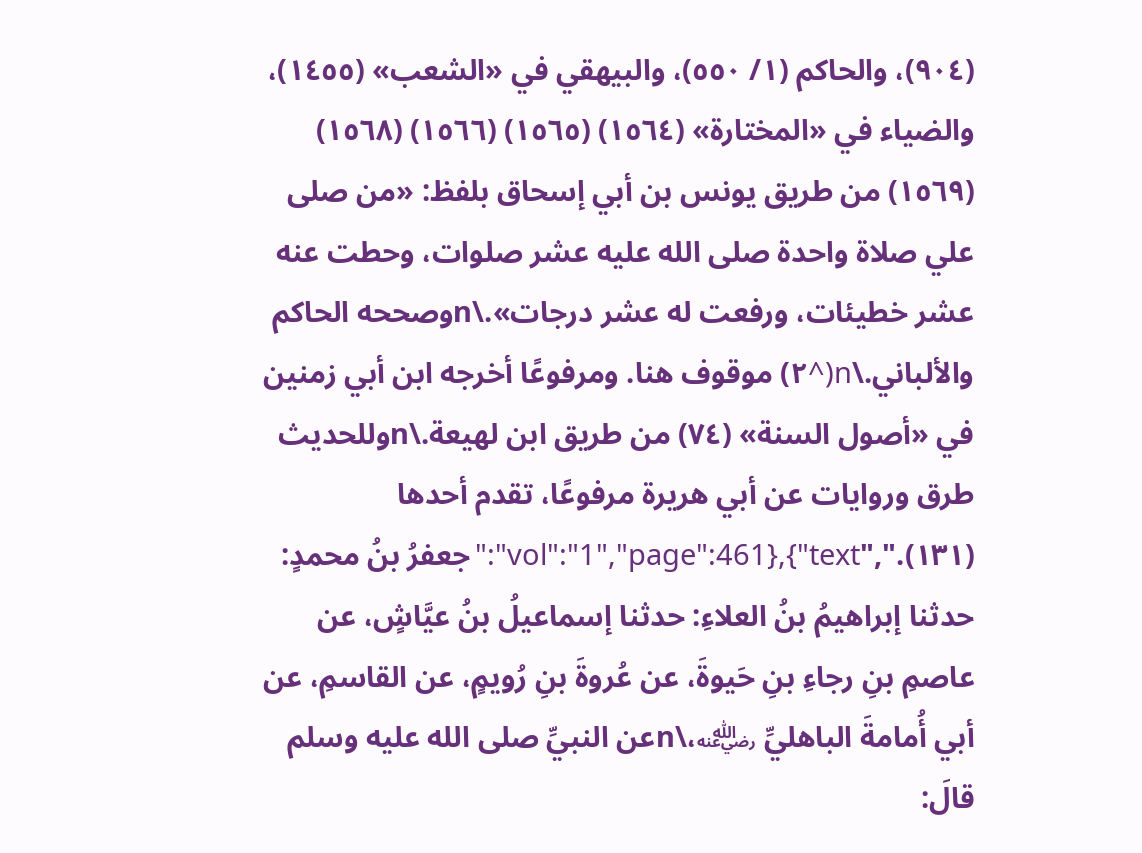(٩٠٤)، والحاكم (١/ ٥٥٠)، والبيهقي في «الشعب» (١٤٥٥)، والضياء في «المختارة» (١٥٦٤) (١٥٦٥) (١٥٦٦) (١٥٦٨) (١٥٦٩) من طريق يونس بن أبي إسحاق بلفظ: «من صلى علي صلاة واحدة صلى الله عليه عشر صلوات، وحطت عنه عشر خطيئات، ورفعت له عشر درجات».\nوصححه الحاكم والألباني.\n(^٢) موقوف هنا. ومرفوعًا أخرجه ابن أبي زمنين في «أصول السنة» (٧٤) من طريق ابن لهيعة.\nوللحديث طرق وروايات عن أبي هريرة مرفوعًا، تقدم أحدها (١٣١).","vol":"1","page":461},{"text":"جعفرُ بنُ محمدٍ: حدثنا إبراهيمُ بنُ العلاءِ: حدثنا إسماعيلُ بنُ عيَّاشٍ، عن عاصمِ بنِ رجاءِ بنِ حَيوةَ، عن عُروةَ بنِ رُويمٍ، عن القاسمِ، عن أبي أُمامةَ الباهليِّ ﵁،\nعن النبيِّ صلى الله عليه وسلم قالَ: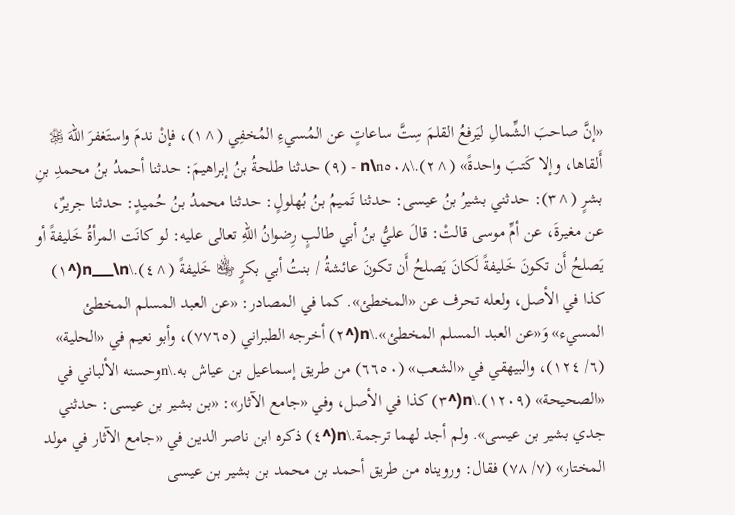«إنَّ صاحبَ الشِّمالِ ليَرفعُ القلمَ سِتَّ ساعاتٍ عن المُسيءِ المُخفِي (^١)، فإنْ ندمَ واستَغفرَ اللهَ ﷿ أَلقاها، وإلا كَتبَ واحدةً» (^٢).\n\n٥٠٨ - (٩) حدثنا طلحةُ بنُ إبراهيمَ: حدثنا أحمدُ بنُ محمدِ بنِ بشرٍ (^٣): حدثني بشيرُ بنُ عيسى: حدثنا تَميمُ بنُ بُهلولٍ: حدثنا محمدُ بنُ حُميدٍ: حدثنا جريرٌ، عن مغيرةَ، عن أمِّ موسى قالتْ: قالَ عليُّ بنُ أبي طالبٍ رِضوانُ اللهِ تعالى عليه: لو كانَت المرأةُ خَليفةً أو يَصلحُ أَن تكونَ خَليفةً لَكانَ يَصلحُ أَن تكونَ عائشةُ / بنتُ أبي بكرٍ ﵂ خَليفةً (^٤).\n___\n(^١) كذا في الأصل، ولعله تحرف عن «المخطئ». كما في المصادر: «عن العبد المسلم المخطئ المسيء» وَ«عن العبد المسلم المخطئ».\n(^٢) أخرجه الطبراني (٧٧٦٥)، وأبو نعيم في «الحلية» (٦/ ١٢٤)، والبيهقي في «الشعب» (٦٦٥٠) من طريق إسماعيل بن عياش به.\nوحسنه الألباني في «الصحيحة» (١٢٠٩).\n(^٣) كذا في الأصل، وفي «جامع الآثار»: «بن بشير بن عيسى: حدثني جدي بشير بن عيسى». ولم أجد لهما ترجمة.\n(^٤) ذكره ابن ناصر الدين في «جامع الآثار في مولد المختار» (٧/ ٧٨) فقال: ورويناه من طريق أحمد بن محمد بن بشير بن عيسى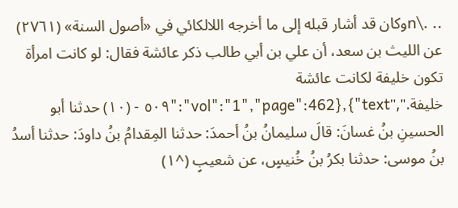.. .\nوكان قد أشار قبله إلى ما أخرجه اللالكائي في «أصول السنة» (٢٧٦١) عن الليث بن سعد، أن علي بن أبي طالب ذكر عائشة فقال: لو كانت امرأة تكون خليفة لكانت عائشة خليفة.","vol":"1","page":462},{"text":"٥٠٩ - (١٠) حدثنا أبو الحسينِ بنُ غسانَ: قالَ سليمانُ بنُ أحمدَ: حدثنا المِقدامُ بنُ داودَ: حدثنا أسدُ بنُ موسى: حدثنا بكرُ بنُ خُنيسٍ، عن شعيبٍ (^١)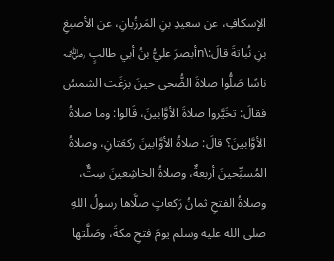الإسكافِ، عن سعيدِ بنِ المَرزُبانِ، عن الأصبغِ بنِ نُباتةَ قالَ:\nأبصرَ عليُّ بنُ أبي طالبٍ ﵁ ناسًا صَلُّوا صلاةَ الضُّحى حينَ بزغَت الشمسُ فقالَ: تخَيَّروا صلاةَ الأوَّابينَ، قَالوا: وما صلاةُ الأوَّابينَ؟ قالَ: صلاةُ الأوَّابينَ ركعَتانِ، وصلاةُ المُسبِّحينَ أربعةٌ، وصلاةُ الخاشِعينَ سِتٌّ، وصلاةُ الفتحِ ثمانُ رَكعاتٍ صلَّاها رسولُ اللهِ صلى الله عليه وسلم يومَ فتحِ مكةَ، وصَلَّتها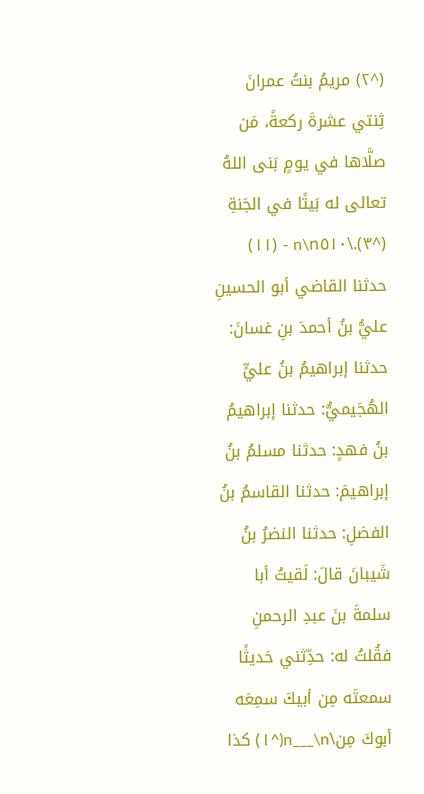(^٢) مريمُ بنتُ عمرانَ ثِنتي عشرةَ ركعةً، مَن صلَّاها في يومٍ بَنى اللهُ تعالى له بَيتًا في الجَنةِ (^٣).\n\n٥١٠ - (١١) حدثنا القاضي أبو الحسينِ عليُّ بنُ أحمدَ بنِ غسانَ: حدثنا إبراهيمُ بنُ عليٍّ الهُجَيميُّ: حدثنا إبراهيمُ بنُ فهدٍ: حدثنا مسلمُ بنُ إبراهيمَ: حدثنا القاسمُ بنُ الفضلِ: حدثنا النضرُ بنُ شَيبانَ قالَ: لَقيتُ أبا سلمةَ بنَ عبدِ الرحمنِ فقُلتُ له: حدِّثني حَديثًا سمعتَه مِن أبيكَ سمِعَه أبوكَ مِن\n___\n(^١) كذا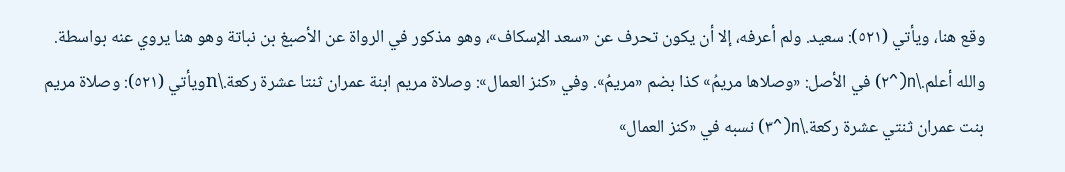وقع هنا، ويأتي (٥٢١): سعيد. ولم أعرفه، إلا أن يكون تحرف عن «سعد الإسكاف»، وهو مذكور في الرواة عن الأصبغ بن نباتة وهو هنا يروي عنه بواسطة. والله أعلم.\n(^٢) في الأصل: «وصلاها مريمُ» كذا بضم «مريمُ». وفي «كنز العمال»: وصلاة مريم ابنة عمران ثنتا عشرة ركعة.\nويأتي (٥٢١): وصلاة مريم بنت عمران ثنتي عشرة ركعة.\n(^٣) نسبه في «كنز العمال»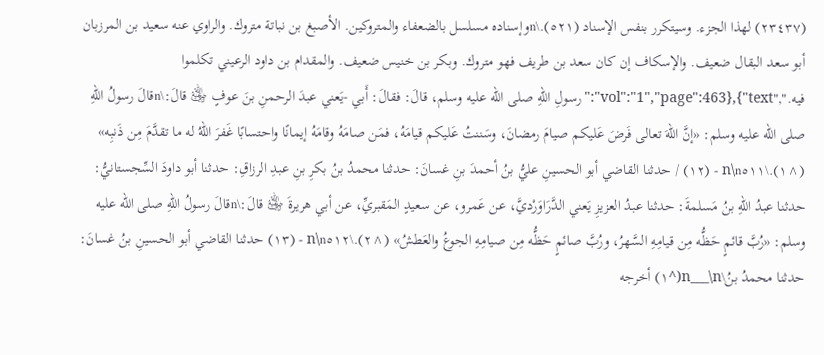(٢٣٤٣٧) لهذا الجزء. وسيتكرر بنفس الإسناد (٥٢١).\nوإسناده مسلسل بالضعفاء والمتروكين. الأصبغ بن نباتة متروك. والراوي عنه سعيد بن المرزبان أبو سعد البقال ضعيف. والإسكاف إن كان سعد بن طريف فهو متروك. وبكر بن خنيس ضعيف. والمقدام بن داود الرعيني تكلموا فيه.","vol":"1","page":463},{"text":"رسولِ اللهِ صلى الله عليه وسلم، قالَ: فقالَ: أَبي -يَعني عبدَ الرحمنِ بنَ عوفٍ ﵁ قالَ:\nقالَ رسولُ اللهِ صلى الله عليه وسلم: «إنَّ اللهَ تعالى فَرضَ عَليكم صيامَ رمضانَ، وسَننتُ عَليكم قيامَهُ، فمَن صامَهُ وقامَهُ إيمانًا واحتسابًا غَفرَ اللهُ له ما تقدَّمَ مِن ذَنبِه» (^١).\n\n٥١١ - (١٢) / حدثنا القاضي أبو الحسينِ عليُّ بنُ أحمدَ بنِ غسانَ: حدثنا محمدُ بنُ بكرِ بنِ عبدِ الرزاقِ: حدثنا أبو داودَ السِّجستانيُّ: حدثنا عبدُ اللهِ بنُ مَسلمةَ: حدثنا عبدُ العزيزِ يَعني الدَّرَاوَرْديَّ، عن عَمرو، عن سعيدٍ المَقبريِّ، عن أبي هريرةَ ﵁ قالَ:\nقالَ رسولُ اللهِ صلى الله عليه وسلم: «رُبَّ قائمٍ حَظُّه مِن قيامِهِ السَّهرُ، ورُبَّ صائمٍ حَظُّه مِن صيامِهِ الجوعُ والعَطشُ» (^٢).\n\n٥١٢ - (١٣) حدثنا القاضي أبو الحسينِ بنُ غسانَ: حدثنا محمدُ بنُ\n___\n(^١) أخرجه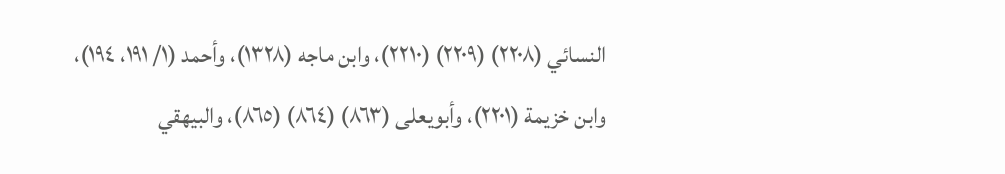النسائي (٢٢٠٨) (٢٢٠٩) (٢٢١٠)، وابن ماجه (١٣٢٨)، وأحمد (١/ ١٩١، ١٩٤)، وابن خزيمة (٢٢٠١)، وأبويعلى (٨٦٣) (٨٦٤) (٨٦٥)، والبيهقي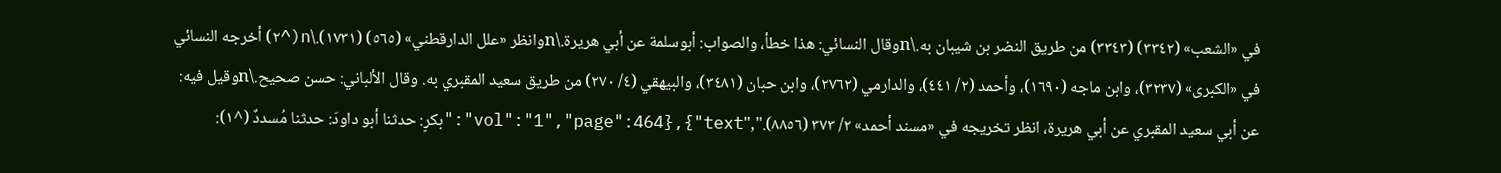في «الشعب» (٣٣٤٢) (٣٣٤٣) من طريق النضر بن شيبان به.\nوقال النسائي: هذا خطأ، والصواب: أبوسلمة عن أبي هريرة.\nوانظر «علل الدارقطني» (٥٦٥) (١٧٣١).\n(^٢) أخرجه النسائي في «الكبرى» (٣٢٣٧)، وابن ماجه (١٦٩٠)، وأحمد (٢/ ٤٤١)، والدارمي (٢٧٦٢)، وابن حبان (٣٤٨١)، والبيهقي (٤/ ٢٧٠) من طريق سعيد المقبري به. وقال الألباني: حسن صحيح.\nوقيل فيه: عن أبي سعيد المقبري عن أبي هريرة، انظر تخريجه في «مسند أحمد» ٢/ ٣٧٣ (٨٨٥٦).","vol":"1","page":464},{"text":"بكرٍ: حدثنا أبو داودَ: حدثنا مُسددٌ (^١):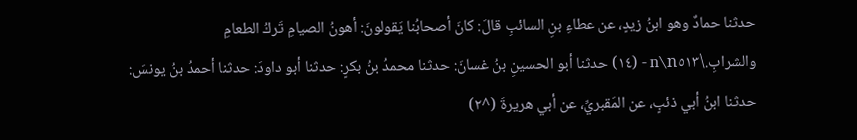حدثنا حمادٌ وهو ابنُ زيدٍ، عن عطاءِ بنِ السائبِ قالَ: كانَ أصحابُنا يَقولونَ: أهونُ الصيامِ تَركُ الطعامِ والشرابِ.\n\n٥١٣ - (١٤) حدثنا أبو الحسينِ بنُ غسانَ: حدثنا محمدُ بنُ بكرٍ: حدثنا أبو داودَ: حدثنا أحمدُ بنُ يونسَ: حدثنا ابنُ أبي ذئبٍ، عن المَقبريِّ، عن أبي هريرةَ (^٢)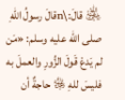﵁ قالَ:\nقالَ رسولُ اللهِ صلى الله عليه وسلم: «مَن لم يَدعْ قَولَ الزُّورِ والعملَ به فليسَ للهِ ﷿ حاجةٌ أن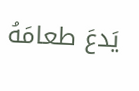يَدعَ طعامَهُ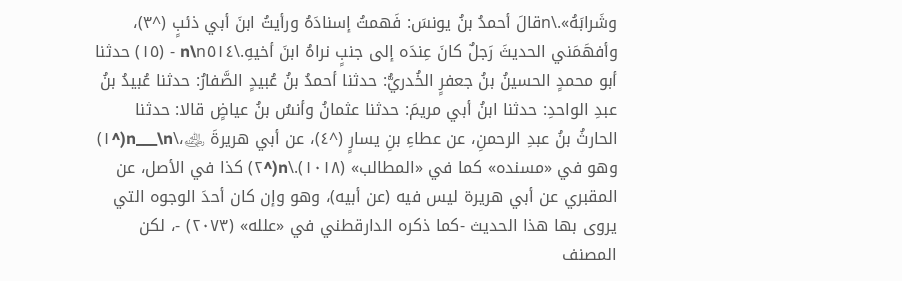وشَرابَهُ».\nقالَ أحمدُ بنُ يونسَ: فَهمتُ إسنادَهُ ورأيتُ ابنَ أبي ذئبٍ (^٣)، وأفهَمَني الحديثَ رَجلٌ كانَ عِندَه إلى جنبٍ نراهُ ابنَ أخيهِ.\n\n٥١٤ - (١٥) حدثنا أبو محمدٍ الحسينُ بنُ جعفرٍ الخُدريُّ: حدثنا أحمدُ بنُ عُبيدٍ الصَّفارُ: حدثنا عُبيدُ بنُ عبدِ الواحدِ: حدثنا ابنُ أبي مريمَ: حدثنا عثمانُ وأنسُ بنُ عياضٍ قالا: حدثنا الحارثُ بنُ عبدِ الرحمنِ، عن عطاءِ بنِ يسارٍ (^٤)، عن أبي هريرةَ ﵁،\n___\n(^١) وهو في «مسنده» كما في «المطالب» (١٠١٨).\n(^٢) كذا في الأصل، عن المقبري عن أبي هريرة ليس فيه (عن أبيه)، وهو وإن كان أحدَ الوجوه التي يروى بها هذا الحديث -كما ذكره الدارقطني في «علله» (٢٠٧٣) -، لكن المصنف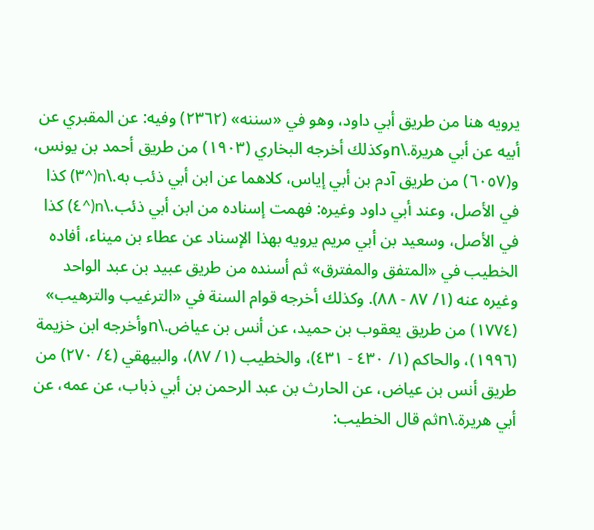يرويه هنا من طريق أبي داود، وهو في «سننه» (٢٣٦٢) وفيه: عن المقبري عن أبيه عن أبي هريرة.\nوكذلك أخرجه البخاري (١٩٠٣) من طريق أحمد بن يونس، و(٦٠٥٧) من طريق آدم بن أبي إياس، كلاهما عن ابن أبي ذئب به.\n(^٣) كذا في الأصل، وعند أبي داود وغيره: فهمت إسناده من ابن أبي ذئب.\n(^٤) كذا في الأصل، وسعيد بن أبي مريم يرويه بهذا الإسناد عن عطاء بن ميناء، أفاده الخطيب في «المتفق والمفترق» ثم أسنده من طريق عبيد بن عبد الواحد وغيره عنه (١/ ٨٧ - ٨٨). وكذلك أخرجه قوام السنة في «الترغيب والترهيب» (١٧٧٤) من طريق يعقوب بن حميد، عن أنس بن عياض.\nوأخرجه ابن خزيمة (١٩٩٦)، والحاكم (١/ ٤٣٠ - ٤٣١)، والخطيب (١/ ٨٧)، والبيهقي (٤/ ٢٧٠) من طريق أنس بن عياض، عن الحارث بن عبد الرحمن بن أبي ذباب، عن عمه، عن أبي هريرة.\nثم قال الخطيب: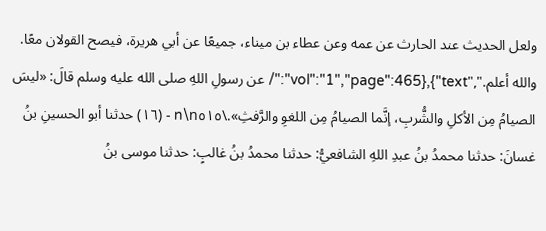ولعل الحديث عند الحارث عن عمه وعن عطاء بن ميناء، جميعًا عن أبي هريرة، فيصح القولان معًا. والله أعلم.","vol":"1","page":465},{"text":"/ عن رسولِ اللهِ صلى الله عليه وسلم قالَ: «ليسَ الصيامُ مِن الأكلِ والشُّربِ، إنَّما الصيامُ مِن اللغوِ والرَّفثِ».\n\n٥١٥ - (١٦) حدثنا أبو الحسينِ بنُ غسانَ: حدثنا محمدُ بنُ عبدِ اللهِ الشافعيُّ: حدثنا محمدُ بنُ غالبٍ: حدثنا موسى بنُ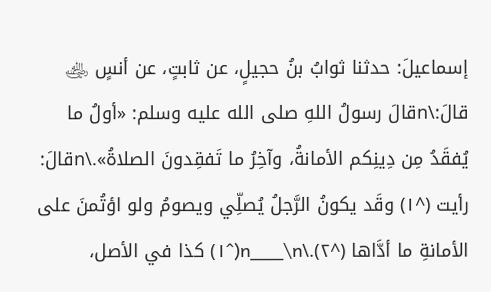إسماعيلَ: حدثنا ثوابُ بنُ حجيلٍ، عن ثابتٍ، عن أنسٍ ﵁ قالَ:\nقالَ رسولُ اللهِ صلى الله عليه وسلم: «أولُ ما يُفقَدُ مِن دِينِكم الأمانةُ، وآخِرُ ما تَفقِدونَ الصلاةُ».\nقالَ: رأيت (^١) وقَد يكونُ الرَّجلُ يُصلِّي ويصومُ ولو اؤتُمنَ على الأمانةِ ما أدَّاها (^٢).\n___\n(^١) كذا في الأصل،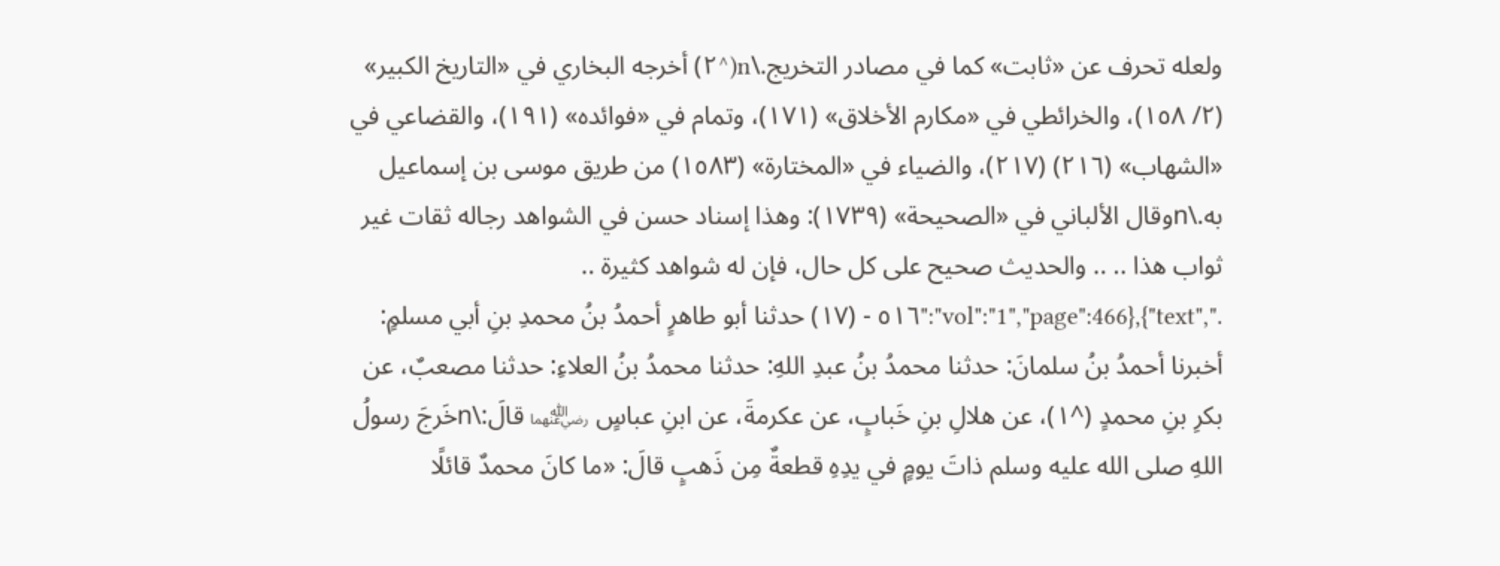ولعله تحرف عن «ثابت» كما في مصادر التخريج.\n(^٢) أخرجه البخاري في «التاريخ الكبير» (٢/ ١٥٨)، والخرائطي في «مكارم الأخلاق» (١٧١)، وتمام في «فوائده» (١٩١)، والقضاعي في «الشهاب» (٢١٦) (٢١٧)، والضياء في «المختارة» (١٥٨٣) من طريق موسى بن إسماعيل به.\nوقال الألباني في «الصحيحة» (١٧٣٩): وهذا إسناد حسن في الشواهد رجاله ثقات غير ثواب هذا .. .. والحديث صحيح على كل حال، فإن له شواهد كثيرة .. .","vol":"1","page":466},{"text":"٥١٦ - (١٧) حدثنا أبو طاهرٍ أحمدُ بنُ محمدِ بنِ أبي مسلمٍ: أخبرنا أحمدُ بنُ سلمانَ: حدثنا محمدُ بنُ عبدِ اللهِ: حدثنا محمدُ بنُ العلاءِ: حدثنا مصعبٌ، عن بكرِ بنِ محمدٍ (^١)، عن هلالِ بنِ خَبابٍ، عن عكرمةَ، عن ابنِ عباسٍ ﵄ قالَ:\nخَرجَ رسولُ اللهِ صلى الله عليه وسلم ذاتَ يومٍ في يدِهِ قطعةٌ مِن ذَهبٍ قالَ: «ما كانَ محمدٌ قائلًا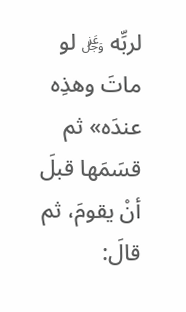لربِّه ﷿ لو ماتَ وهذِه عندَه» ثم قسَمَها قبلَ أنْ يقومَ، ثم قالَ: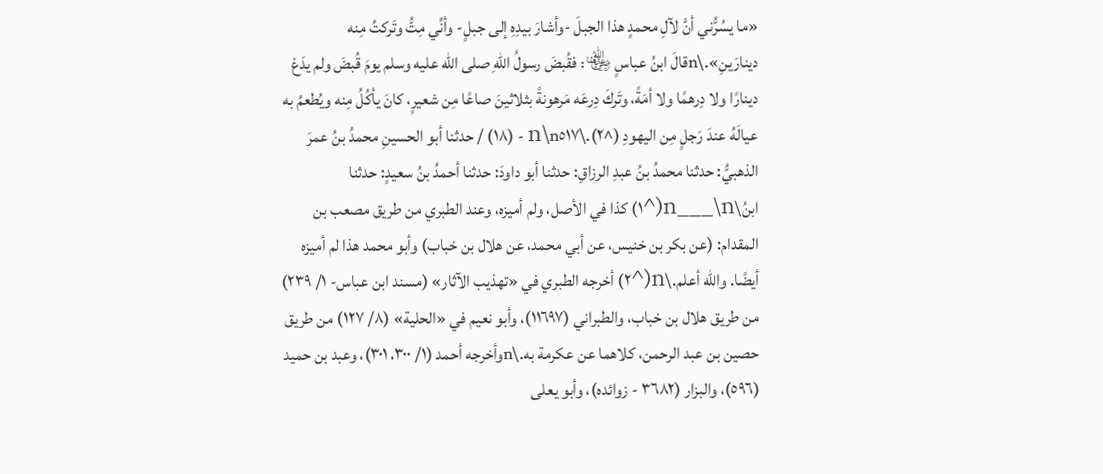«ما يسُرُّني أنَّ لآلِ محمدٍ هذا الجبلَ -وأشارَ بيدِهِ إلى جبلٍ- وأنِّي مِتُّ وتَركتُ مِنه دينارَينِ».\nقالَ ابنُ عباسٍ ﵄: فقُبضَ رسولُ اللهِ صلى الله عليه وسلم يومَ قُبضَ ولم يدَعْ دينارًا ولا دِرهمًا ولا أمَةً، وتَركَ دِرعَه مَرهونةً بثلاثينَ صاعًا مِن شعيرٍ، كانَ يأكُلُ مِنه ويُطعمُ به عيالَهُ عندَ رَجلٍ مِن اليهودِ (^٢).\n\n٥١٧ - (١٨) / حدثنا أبو الحسينِ محمدُ بنُ عمرَ الذهبيُّ: حدثنا محمدُ بنُ عبدِ الرزاقِ: حدثنا أبو داودَ: حدثنا أحمدُ بنُ سعيدٍ: حدثنا ابنُ\n___\n(^١) كذا في الأصل، ولم أميزه، وعند الطبري من طريق مصعب بن المقدام: (عن بكر بن خنيس، عن أبي محمد، عن هلال بن خباب) وأبو محمد هذا لم أميزه أيضًا. والله أعلم.\n(^٢) أخرجه الطبري في «تهذيب الآثار» (مسند ابن عباس- ١/ ٢٣٩) من طريق هلال بن خباب، والطبراني (١١٦٩٧)، وأبو نعيم في «الحلية» (٨/ ١٢٧) من طريق حصين بن عبد الرحمن، كلاهما عن عكرمة به.\nوأخرجه أحمد (١/ ٣٠٠، ٣٠١)، وعبد بن حميد (٥٩٦)، والبزار (٣٦٨٢ - زوائده)، وأبو يعلى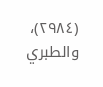(٢٩٨٤)، والطبري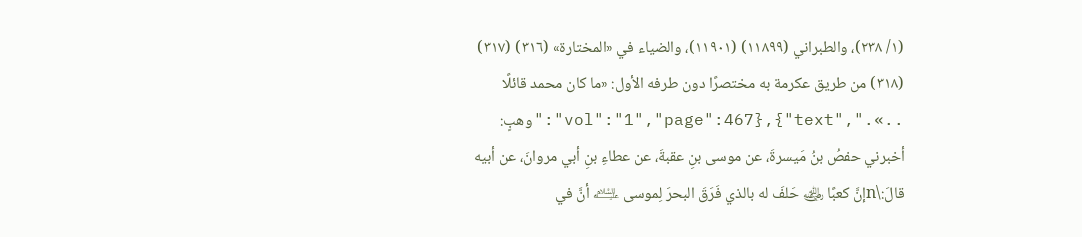(١/ ٢٣٨)، والطبراني (١١٨٩٩) (١١٩٠١)، والضياء في «المختارة» (٣١٦) (٣١٧) (٣١٨) من طريق عكرمة به مختصرًا دون طرفه الأول: «ما كان محمد قائلًا ..».","vol":"1","page":467},{"text":"وهبٍ: أخبرني حفصُ بنُ مَيسرةَ، عن موسى بنِ عقبةَ، عن عطاءِ بنِ أبي مروانَ، عن أبيه قالَ:\nإنَّ كعبًا ﵁ حَلفَ له بالذي فَرَقَ البحرَ لِموسى ﵇ أنَّ في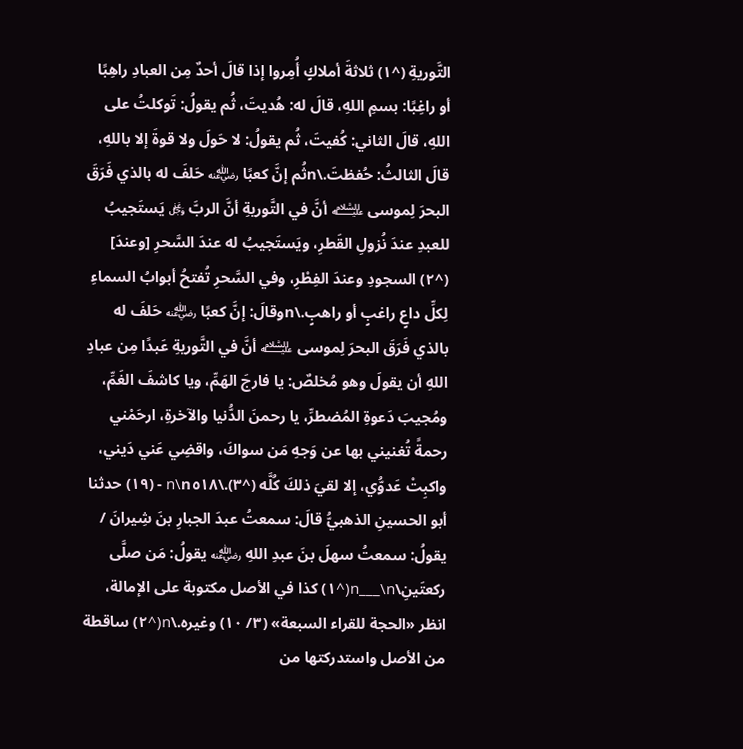التَّوريةِ (^١) ثلاثةَ أملاكٍ أُمِروا إذا قالَ أحدٌ مِن العبادِ راهِبًا أو راغِبًا: بسمِ اللهِ، قالَ له: هُديتَ، ثُم يقولُ: تَوكلتُ على اللهِ، قالَ الثاني: كُفيتَ، ثُم يقولُ: لا حَولَ ولا قوةَ إلا باللهِ، قالَ الثالثُ: حُفظتَ.\nثُم إنَّ كعبًا ﵁ حَلفَ له بالذي فَرَقَ البحرَ لِموسى ﵇ أنَّ في التَّوريةِ أنَّ الربَّ ﷿ يَستَجيبُ للعبدِ عندَ نُزولِ القَطرِ، ويَستَجيبُ له عندَ السَّحرِ [وعندَ] (^٢) السجودِ وعندَ الفِطْرِ، وفي السَّحرِ تُفتحُ أبوابُ السماءِ لِكلِّ داعٍ راغبٍ أو راهبٍ.\nوقالَ: إنَّ كعبًا ﵁ حَلفَ له بالذي فَرَقَ البحرَ لِموسى ﵇ أنَّ في التَّوريةِ عَبدًا مِن عبادِ اللهِ أن يقولَ وهو مُخلصٌ: يا فارجَ الهَمِّ، ويا كاشفَ الغَمِّ، ومُجيبَ دَعوةِ المُضطرِّ، يا رحمنَ الدُّنيا والآخرةِ، ارحَمْني رحمةً تُغنيني بها عن وَجهِ مَن سواكَ، واقضِي عَني دَيني، واكبِتْ عَدوُّي، إلا لقيَ ذلكَ كُلَّه (^٣).\n\n٥١٨ - (١٩) حدثنا أبو الحسينِ الذهبيُّ قالَ: سمعتُ عبدَ الجبارِ بنَ شِيرانَ / يقولُ: سمعتُ سهلَ بنَ عبدِ اللهِ ﵁ يقولُ: مَن صلَّى ركعتَينِ\n___\n(^١) كذا في الأصل مكتوبة على الإمالة، انظر «الحجة للقراء السبعة» (٣/ ١٠) وغيره.\n(^٢) ساقطة من الأصل واستدركتها من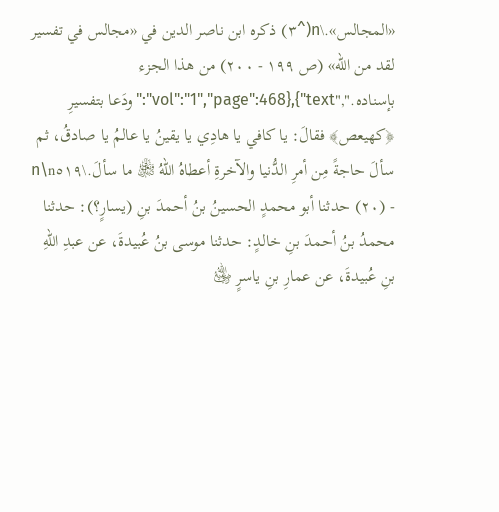«المجالس».\n(^٣) ذكره ابن ناصر الدين في «مجالس في تفسير لقد من الله» (ص ١٩٩ - ٢٠٠) من هذا الجزء بإسناده.","vol":"1","page":468},{"text":"ودَعا بتفسيرِ ﴿كهيعص﴾ فقالَ: يا كافي يا هادِي يا يقينُ يا عالمُ يا صادقُ، ثم سألَ حاجةً مِن أمرِ الدُّنيا والآخرةِ أعطاهُ اللهُ ﵎ ما سألَ.\n\n٥١٩ - (٢٠) حدثنا أبو محمدٍ الحسينُ بنُ أحمدَ بنِ (يسارٍ؟): حدثنا محمدُ بنُ أحمدَ بنِ خالدٍ: حدثنا موسى بنُ عُبيدةَ، عن عبدِ اللهِ بنِ عُبيدةَ، عن عمارِ بنِ ياسرٍ ﵁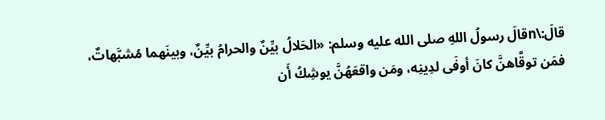قالَ:\nقالَ رسولُ اللهِ صلى الله عليه وسلم: «الحَلالُ بيِّنٌ والحرامُ بيِّنٌ، وبينَهما مُشبَّهاتٌ، فمَن توقَّاهنَّ كانَ أوفَى لدِينِه، ومَن واقعَهُنَّ يوشِكُ أَن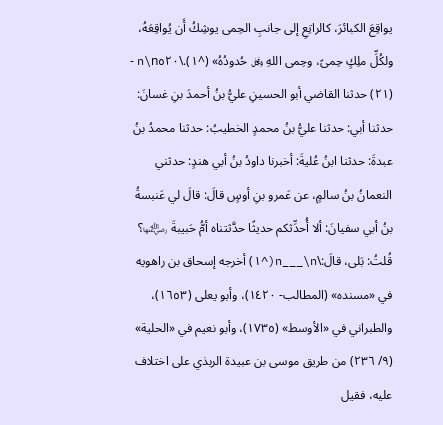يواقِعَ الكبائرَ، كالراتِعِ إلى جانبِ الحِمى يوشِكُ أَن يُواقِعَهُ، ولكُلِّ ملِكٍ حِمىً، وحِمى اللهِ ﷿ حُدودُهُ» (^١).\n\n٥٢٠ - (٢١) حدثنا القاضي أبو الحسينِ عليُّ بنُ أحمدَ بنِ غسانَ: حدثنا أبي: حدثنا عليُّ بنُ محمدٍ الخطيبُ: حدثنا محمدُ بنُ عبدةَ: حدثنا ابنُ عُليةَ: أخبرنا داودُ بنُ أبي هندٍ: حدثني النعمانُ بنُ سالمٍ، عن عَمرو بنِ أوسٍ قالَ: قالَ لي عَنبسةُ بنُ أبي سفيانَ: ألا أُحدِّثكم حديثًا حدَّثتناه أمُّ حَبيبةَ ﵂؟ قُلتُ: بَلى، قالَ:\n___\n(^١) أخرجه إسحاق بن راهويه في «مسنده» (المطالب- ١٤٢٠)، وأبو يعلى (١٦٥٣)، والطبراني في «الأوسط» (١٧٣٥)، وأبو نعيم في «الحلية» (٩/ ٢٣٦) من طريق موسى بن عبيدة الربذي على اختلاف عليه، فقيل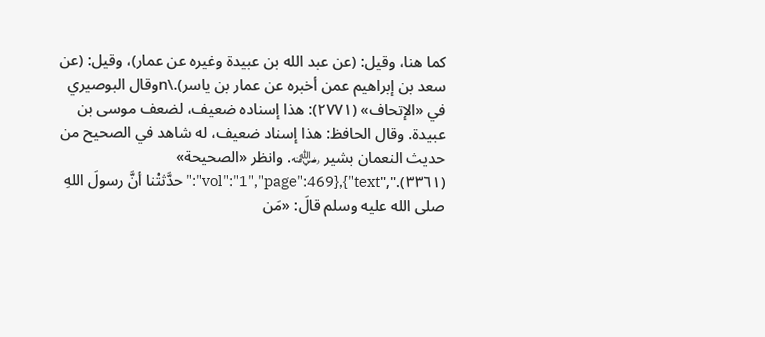كما هنا، وقيل: (عن عبد الله بن عبيدة وغيره عن عمار)، وقيل: (عن سعد بن إبراهيم عمن أخبره عن عمار بن ياسر).\nوقال البوصيري في «الإتحاف» (٢٧٧١): هذا إسناده ضعيف، لضعف موسى بن عبيدة. وقال الحافظ: هذا إسناد ضعيف، له شاهد في الصحيح من حديث النعمان بشير ﵁. وانظر «الصحيحة» (٣٣٦١).","vol":"1","page":469},{"text":"حدَّثتْنا أنَّ رسولَ اللهِ صلى الله عليه وسلم قالَ: «مَن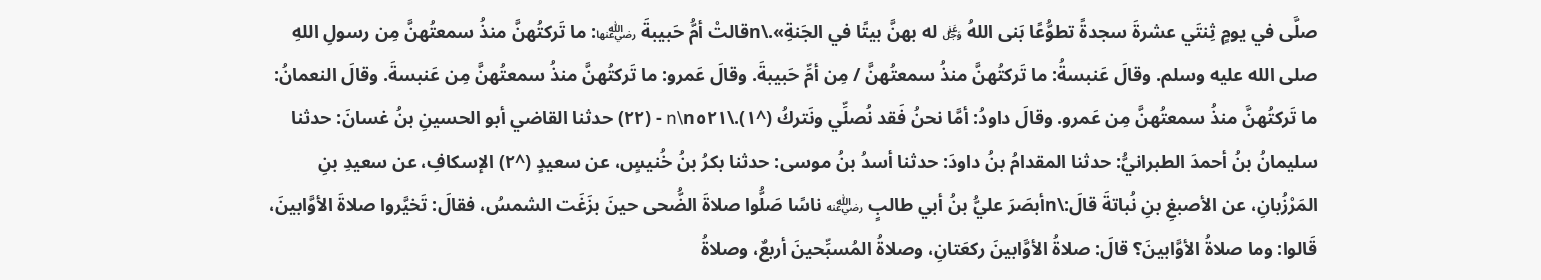صلَّى في يومٍ ثِنتَي عشرةَ سجدةً تطوُّعًا بَنى اللهُ ﷿ له بهنَّ بيتًا في الجَنةِ».\nقالتْ أمُّ حَبيبةَ ﵂: ما تَركتُهنَّ منذُ سمعتُهنَّ مِن رسولِ اللهِ صلى الله عليه وسلم. وقالَ عَنبسةُ: ما تَركتُهنَّ منذُ سمعتُهنَّ / مِن أمِّ حَبيبةَ. وقالَ عَمرو: ما تَركتُهنَّ منذُ سمعتُهنَّ مِن عَنبسةَ. وقالَ النعمانُ: ما تَركتُهنَّ منذُ سمعتُهنَّ مِن عَمرو. وقالَ داودُ: أمَّا نحنُ فَقد نُصلِّي ونَتركُ (^١).\n\n٥٢١ - (٢٢) حدثنا القاضي أبو الحسينِ بنُ غسانَ: حدثنا سليمانُ بنُ أحمدَ الطبرانيُّ: حدثنا المقدامُ بنُ داودَ: حدثنا أسدُ بنُ موسى: حدثنا بكرُ بنُ خُنيسٍ، عن سعيدٍ (^٢) الإسكافِ، عن سعيدِ بنِ المَرْزُبانِ، عن الأصبغِ بنِ نُباتةَ قالَ:\nأبصَرَ عليُّ بنُ أبي طالبٍ ﵁ ناسًا صَلُّوا صلاةَ الضُّحى حينَ بزَغَت الشمسُ، فقالَ: تَخيَّروا صلاةَ الأوَّابينَ، قَالوا: وما صلاةُ الأوَّابينَ؟ قالَ: صلاةُ الأوَّابينَ ركعَتانِ، وصلاةُ المُسبِّحينَ أربعٌ، وصلاةُ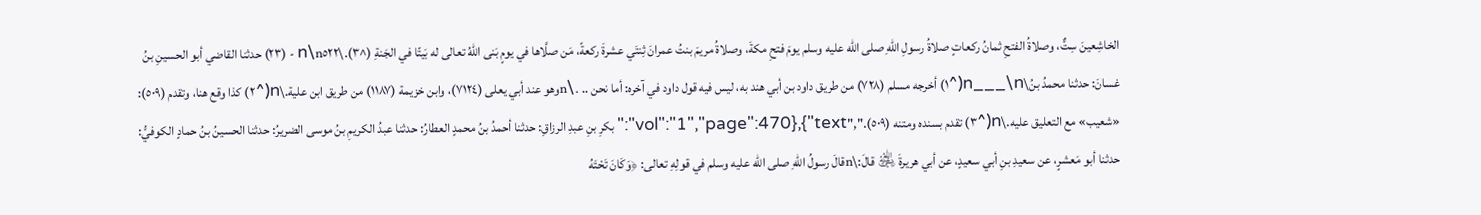الخاشِعينَ سِتٌّ، وصلاةُ الفتحِ ثمانُ ركعاتٍ صلاةُ رسولِ اللهِ صلى الله عليه وسلم يومَ فتحِ مكةَ، وصلاةُ مريمَ بنتُ عمرانَ ثِنتَي عشرةَ ركعةً، مَن صلَّاها في يومٍ بَنى اللهُ تعالى له بَيتًا في الجَنةِ (^٣).\n\n٥٢٢ - (٢٣) حدثنا القاضي أبو الحسينِ بنُ غسانَ: حدثنا محمدُ بنُ\n___\n(^١) أخرجه مسلم (٧٢٨) من طريق داود بن أبي هند به، ليس فيه قول داود في آخره: أما نحن .. .\nوهو عند أبي يعلى (٧١٢٤)، وابن خزيمة (١١٨٧) من طريق ابن علية.\n(^٢) كذا وقع هنا، وتقدم (٥٠٩): «شعيب» مع التعليق عليه.\n(^٣) تقدم بسنده ومتنه (٥٠٩).","vol":"1","page":470},{"text":"بكرِ بنِ عبدِ الرزاقِ: حدثنا أحمدُ بنُ محمدٍ العطارُ: حدثنا عبدُ الكريمِ بنُ موسى الضريرُ: حدثنا الحسينُ بنُ حمادٍ الكوفيُّ: حدثنا أبو مَعشرٍ، عن سعيدِ بنِ أبي سعيدٍ، عن أبي هريرةَ ﵁ قالَ:\nقالَ رسولُ اللهِ صلى الله عليه وسلم في قولِهِ تعالى: ﴿وَكَانَ تَحْتَهُ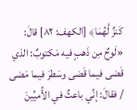كَنزٌ لَّهُمَا﴾ [الكهف: ٨٢] قالَ: «لَوحٌ مِن ذَهبٍ فيه مَكتوبٌ: الذي قَضى فيما قَضى وسَطرَ فيما مَضى / فقالَ: إنِّي باعثٌ في الأُميِّينَ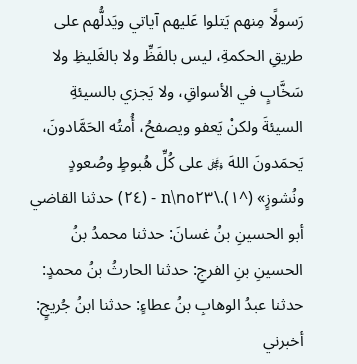رَسولًا مِنهم يَتلوا عَليهم آياتي ويَدلُّهم على طريقِ الحكمةِ، ليس بالفَظِّ ولا بالغَليظِ ولا سَخَّابٍ في الأسواقِ، ولا يَجزي بالسيئةِ السيئةَ ولكنْ يَعفو ويصفحُ، أُمتُه الحَمَّادونَ، يَحمَدونَ اللهَ ﷿ على كُلِّ هُبوطٍ وصُعودٍ ونُشوزٍ» (^١).\n\n٥٢٣ - (٢٤) حدثنا القاضي أبو الحسينِ بنُ غسانَ: حدثنا محمدُ بنُ الحسينِ بنِ الفرجِ: حدثنا الحارثُ بنُ محمدٍ: حدثنا عبدُ الوهابِ بنُ عطاءٍ: حدثنا ابنُ جُريجٍ: أخبرني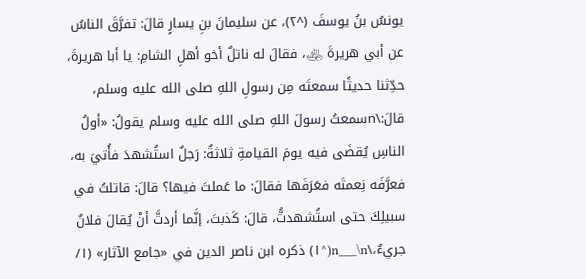يونسُ بنُ يوسفَ (^٢)، عن سليمانَ بنِ يسارٍ قالَ: تفرَّقَ الناسُ عن أبي هريرةَ ﵁، فقالَ له ناتلٌ أخو أهلِ الشامِ: يا أبا هريرةَ، حدِّثنا حديثًا سمعتَه مِن رسولِ اللهِ صلى الله عليه وسلم، قالَ:\nسمعتُ رسولَ اللهِ صلى الله عليه وسلم يقولُ: «أولُ الناسِ يُقضَى فيه يومَ القيامةِ ثلاثةٌ: رَجلٌ استُشهدَ فأُتيَ به، فعرَّفَه نِعمتَه فعَرَفَها فقالَ: ما عَملتَ فيها؟ قالَ: قاتلتُ في سبيلِكَ حتى استُشهدتُّ، قالَ: كَذبتَ، إنَّما أردتَّ أنْ يُقالَ فلانٌ جريءٌ،\n___\n(^١) ذكره ابن ناصر الدين في «جامع الآثار» (١/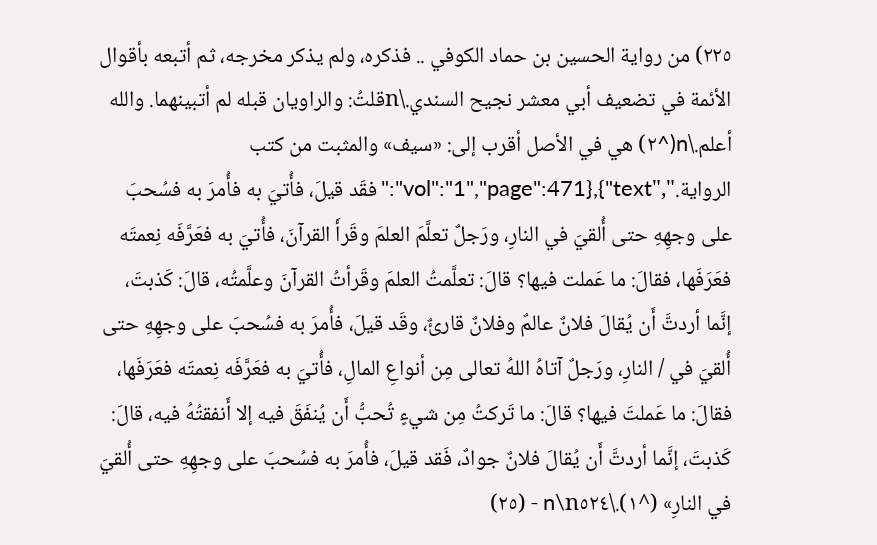٢٢٥) من رواية الحسين بن حماد الكوفي .. فذكره، ولم يذكر مخرجه، ثم أتبعه بأقوال الأئمة في تضعيف أبي معشر نجيح السندي.\nقلتُ: والراويان قبله لم أتبينهما. والله أعلم.\n(^٢) هي في الأصل أقرب إلى: «سيف» والمثبت من كتب الرواية.","vol":"1","page":471},{"text":"فقَد قيلَ، فأُتيَ به فأُمرَ به فسُحبَ على وجهِهِ حتى أُلقيَ في النارِ، ورَجلٌ تعلَّمَ العلمَ وقَرأَ القرآنَ، فأُتيَ به فعَرَّفَه نِعمتَه فعَرَفَها، فقالَ: ما عَملت فيها؟ قالَ: تعلَّمتُ العلمَ وقَرأتُ القرآنَ وعلَّمتُه، قالَ: كَذبتَ، إنَّما أردتَّ أَن يُقالَ فلانٌ عالمٌ وفلانٌ قارئٌ، وقَد قيلَ، فأُمرَ به فسُحبَ على وجهِهِ حتى أُلقيَ في / النارِ، ورَجلٌ آتاهُ اللهُ تعالى مِن أنواعِ المالِ، فأُتيَ به فعَرَّفَه نِعمتَه فعَرَفَها، فقالَ: ما عَملتَ فيها؟ قالَ: ما تَركتُ مِن شيءٍ تُحبُّ أَن يُنفَقَ فيه إلا أَنفقتُهُ فيه، قالَ: كَذبتَ، إنَّما أردتَّ أَن يُقالَ فلانٌ جوادٌ، فَقد قيلَ، فأُمرَ به فسُحبَ على وجهِهِ حتى أُلقيَ في النارِ» (^١).\n\n٥٢٤ - (٢٥)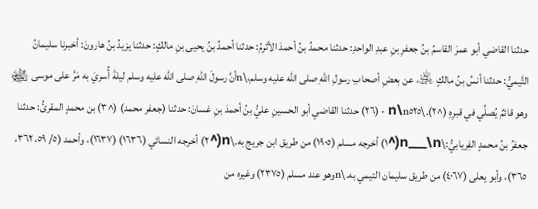حدثنا القاضي أبو عمرَ القاسمُ بنُ جعفرِ بنِ عبدِ الواحدِ: حدثنا محمدُ بنُ أحمدَ الأثرمُ: حدثنا أحمدُ بنُ يحيى بنِ مالكٍ: حدثنا يزيدُ بنُ هارونَ: أخبرنا سليمانُ التَّيميُّ: حدثنا أنسُ بنُ مالكٍ ﵁، عن بعضِ أصحابِ رسولِ اللهِ صلى الله عليه وسلم،\nأنَّ رسولَ اللهِ صلى الله عليه وسلم ليلةَ أُسريَ به مَرَّ على موسى ﵊ وهو قائمٌ يُصلِّي في قبرِهِ (^٢).\n\n٥٢٥ - (٢٦) حدثنا القاضي أبو الحسينِ عليُّ بنُ أحمدَ بنِ غسانَ: حدثنا (جعفر محمد) (^٣) بن محمدٍ المقرئُ: حدثنا جعفرُ بنُ محمدٍ الفِريابيُّ:\n___\n(^١) أخرجه مسلم (١٩٠٥) من طريق ابن جريج به.\n(^٢) أخرجه النسائي (١٦٣٦) (١٦٣٧)، وأحمد (٥/ ٥٩، ٣٦٢، ٣٦٥)، وأبو يعلى (٤٠٦٧) من طريق سليمان التيمي به.\nوهو عند مسلم (٢٣٧٥) وغيره من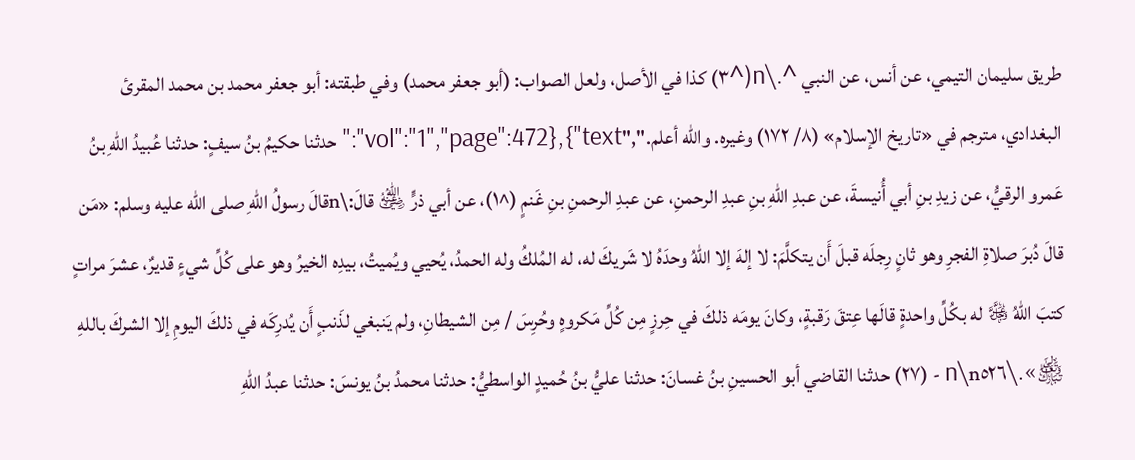طريق سليمان التيمي، عن أنس، عن النبي ^.\n(^٣) كذا في الأصل، ولعل الصواب: (أبو جعفر محمد) وفي طبقته: أبو جعفر محمد بن محمد المقرئ البغدادي، مترجم في «تاريخ الإسلام» (٨/ ١٧٢) وغيره. والله أعلم.","vol":"1","page":472},{"text":"حدثنا حكيمُ بنُ سيفٍ: حدثنا عُبيدُ اللهِ بنُ عَمرو الرقيُّ، عن زيدِ بنِ أبي أُنيسةَ، عن عبدِ اللهِ بنِ عبدِ الرحمنِ، عن عبدِ الرحمنِ بنِ غَنمٍ (^١)، عن أبي ذرٍّ ﵁ قالَ:\nقالَ رسولُ اللهِ صلى الله عليه وسلم: «مَن قالَ دُبرَ صلاةِ الفجرِ وهو ثانٍ رِجلَه قبلَ أَن يتكلَّمَ: لا إلهَ إلا اللهُ وحدَهُ لا شَريكَ له، له المُلكُ وله الحمدُ، يُحيي ويُميتُ، بيدِه الخيرُ وهو على كُلِّ شيءٍ قديرٌ، عشرَ مراتٍ كتبَ اللهُ ﷿ له بكُلِّ واحدةٍ قالَها عِتقَ رَقبةٍ، وكانَ يومَه ذلكَ في حِرزٍ مِن كُلِّ مَكروهٍ وحُرِسَ / مِن الشيطانِ، ولم يَنبغي لذَنبٍ أَن يُدرِكَه في ذلكَ اليومِ إلا الشركَ باللهِ ﵎».\n\n٥٢٦ - (٢٧) حدثنا القاضي أبو الحسينِ بنُ غسانَ: حدثنا عليُّ بنُ حُميدٍ الواسطيُّ: حدثنا محمدُ بنُ يونسَ: حدثنا عبدُ اللهِ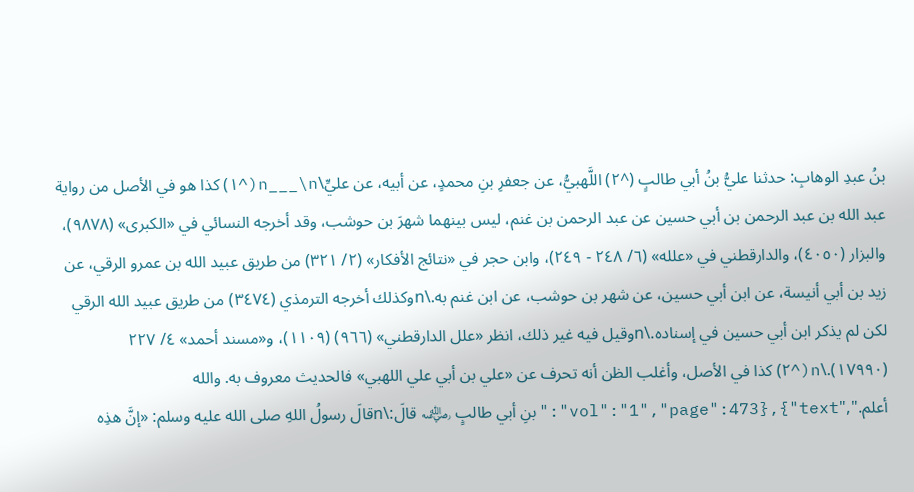بنُ عبدِ الوهابِ: حدثنا عليُّ بنُ أبي طالبٍ (^٢) اللَّهبيُّ، عن جعفرِ بنِ محمدٍ، عن أبيه، عن عليِّ\n___\n(^١) كذا هو في الأصل من رواية عبد الله بن عبد الرحمن بن أبي حسين عن عبد الرحمن بن غنم، ليس بينهما شهرَ بن حوشب، وقد أخرجه النسائي في «الكبرى» (٩٨٧٨)، والبزار (٤٠٥٠)، والدارقطني في «علله» (٦/ ٢٤٨ - ٢٤٩)، وابن حجر في «نتائج الأفكار» (٢/ ٣٢١) من طريق عبيد الله بن عمرو الرقي، عن زيد بن أبي أنيسة، عن ابن أبي حسين، عن شهر بن حوشب، عن ابن غنم به.\nوكذلك أخرجه الترمذي (٣٤٧٤) من طريق عبيد الله الرقي لكن لم يذكر ابن أبي حسين في إسناده.\nوقيل فيه غير ذلك، انظر «علل الدارقطني» (٩٦٦) (١١٠٩)، و«مسند أحمد» ٤/ ٢٢٧ (١٧٩٩٠).\n(^٢) كذا في الأصل، وأغلب الظن أنه تحرف عن «علي بن أبي علي اللهبي» فالحديث معروف به. والله أعلم.","vol":"1","page":473},{"text":"بنِ أبي طالبٍ ﵁ قالَ:\nقالَ رسولُ اللهِ صلى الله عليه وسلم: «إنَّ هذِه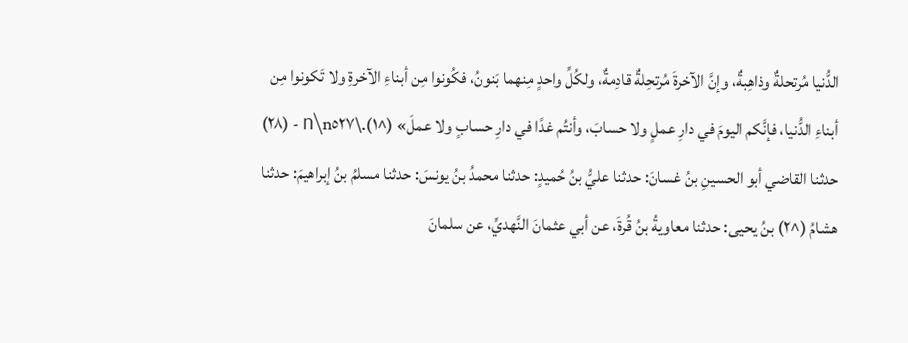الدُّنيا مُرتحلةٌ وذاهِبةٌ، وإنَّ الآخرةَ مُرتحِلةٌ قادِمةٌ، ولكُلِّ واحدٍ مِنهما بَنونُ، فكُونوا مِن أبناءِ الآخرةِ ولا تَكونوا مِن أبناءِ الدُّنيا، فإنَّكم اليومَ في دارِ عملٍ ولا حسابَ، وأنتُم غدًا في دارِ حسابٍ ولا عملَ» (^١).\n\n٥٢٧ - (٢٨) حدثنا القاضي أبو الحسينِ بنُ غسانَ: حدثنا عليُّ بنُ حُميدٍ: حدثنا محمدُ بنُ يونسَ: حدثنا مسلمُ بنُ إبراهيمَ: حدثنا هشامُ (^٢) بنُ يحيى: حدثنا معاويةُ بنُ قُرةَ، عن أبي عثمانَ النَّهديِّ، عن سلمانَ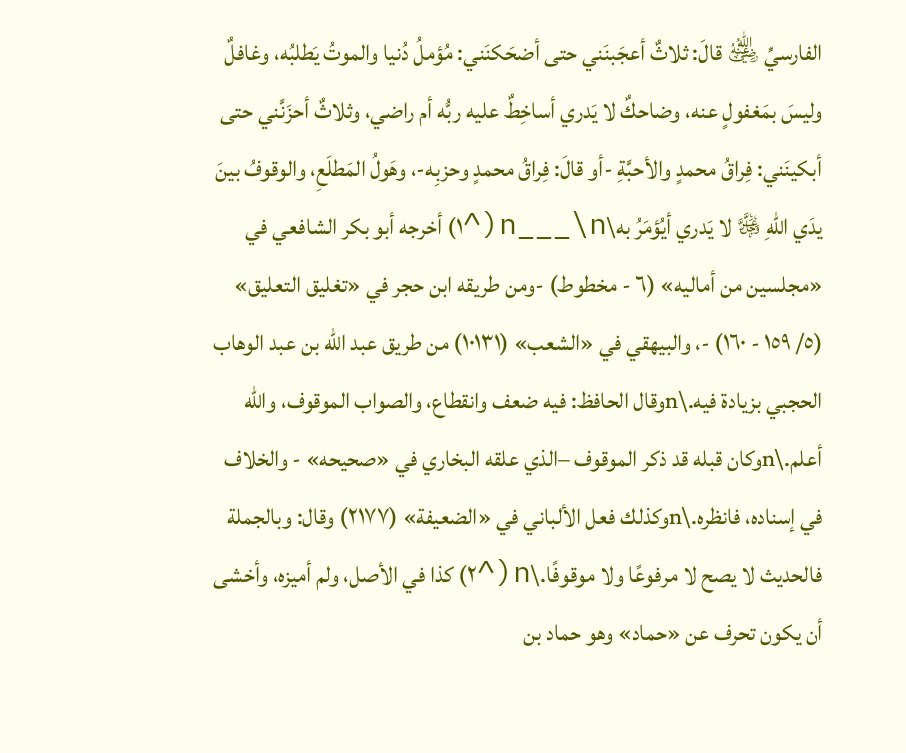الفارسيِّ ﵁ قالَ: ثلاثٌ أعجَبنَني حتى أضحَكنَني: مُؤملُ دُنيا والموتُ يَطلبُه، وغافلٌ وليسَ بمَغفولٍ عنه، وضاحكٌ لا يَدري أساخِطٌ عليه ربُّه أم راضي، وثلاثٌ أحزَنَّني حتى أبكينَني: فِراقُ محمدٍ والأحبَّةِ -أو قالَ: فِراقُ محمدٍ وحزبِه-، وهَولُ المَطلَعِ، والوقوفُ بينَ يدَي اللهِ ﷿ لا يَدري أيُؤمَرُ به\n___\n(^١) أخرجه أبو بكر الشافعي في «مجلسين من أماليه» (٦ - مخطوط) -ومن طريقه ابن حجر في «تغليق التعليق» (٥/ ١٥٩ - ١٦٠) -، والبيهقي في «الشعب» (١٠١٣١) من طريق عبد الله بن عبد الوهاب الحجبي بزيادة فيه.\nوقال الحافظ: فيه ضعف وانقطاع، والصواب الموقوف، والله أعلم.\nوكان قبله قد ذكر الموقوف –الذي علقه البخاري في «صحيحه» - والخلاف في إسناده، فانظره.\nوكذلك فعل الألباني في «الضعيفة» (٢١٧٧) وقال: وبالجملة فالحديث لا يصح لا مرفوعًا ولا موقوفًا.\n(^٢) كذا في الأصل، ولم أميزه، وأخشى أن يكون تحرف عن «حماد» وهو حماد بن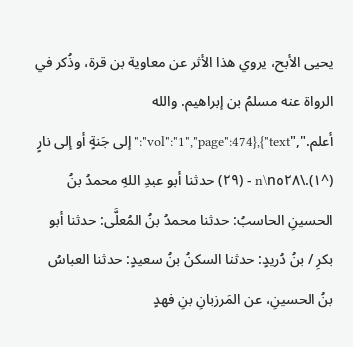يحيى الأبح، يروي هذا الأثر عن معاوية بن قرة، وذُكر في الرواة عنه مسلمُ بن إبراهيم. والله أعلم.","vol":"1","page":474},{"text":"إلى جَنةٍ أو إلى نارٍ (^١).\n\n٥٢٨ - (٢٩) حدثنا أبو عبدِ اللهِ محمدُ بنُ الحسينِ الحاسبُ: حدثنا محمدُ بنُ المُعلَّى: حدثنا أبو بكرِ / بنُ دُريدٍ: حدثنا السكنُ بنُ سعيدٍ: حدثنا العباسُ بنُ الحسينِ، عن المَرزبانِ بنِ فهدٍ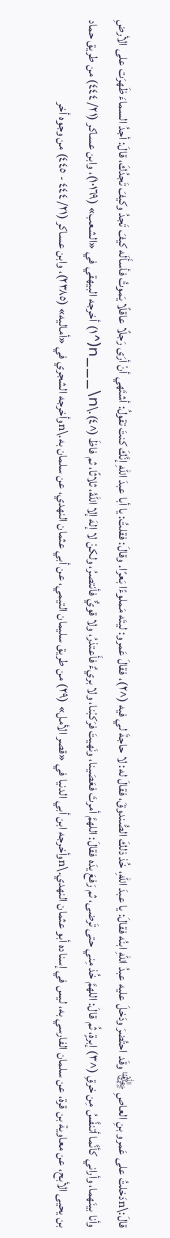قالَ:\nدَخلتُ على عَمرو بنِ العاصِ ﵄ وقَد احتُضرَ ودَخلَ عليه عبدُ اللهِ ابنُه فقالَ: يا عبدَ اللهِ، خُذ ذلكَ الصُّندوقَ، فقالَ له: لا حاجةَ لي فيه (^٢)، فقالَ عَمرو: ليتَه مَملوءًا بَعرًا. وقالَ: فقلتُ: يا أبا عبدَ اللهِ إنَّكَ كنتَ تقولُ: أشتَهي أنْ أرَى رَجلًا عاقلًا يَموتُ فأسأَلَه كيفَ تَجدُ وكيفَ تَجدُكَ، قالَ: أجدُ السماءَ ظَهرَت على الأرضِ وأنا بينَهما، وأراني كأنَّما أتنفَّسُ مِن خرقِ (^٣) إبرةٍ، ثُم قالَ: اللهمَّ خُذ مِني حتى تَرضى، ثم رَفعَ يدَه فقالَ: اللهمَّ أمرتَ فعَصَينا، ونَهيتَ فرَكبْنا، ولا بريءٌ فأَعتذرُ، ولا قويٌّ فأنتصرُ، ولكنْ لا إلهَ إلا اللهُ، ثلاثًا، ثم فاظَ (^٤).\n___\n(^١) أخرجه البيهقي في «الشعب» (١٠١٦٩)، وابن عساكر (٢١/ ٤٤٤) من طريق حماد بن يحيى الأبح، عن معاوية بن قرة، عن سلمان الفارسي به، ليس في إسناده أبو عثمان النهدي.\nوأخرجه ابن أبي الدنيا في «قصر الأمل» (٢٩) من طريق سليمان التيمي، عن أبي عثمان النهدي، عن سلمان به.\nوأخرجه الشجري في «أماليه» (٢٣٨٥)، وابن عساكر (٢١/ ٤٤٤ - ٤٤٥) من وجوه أخر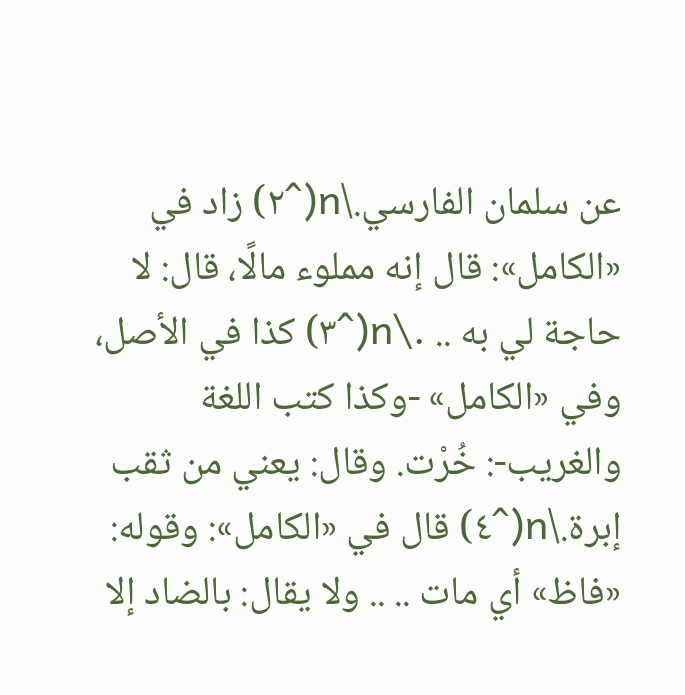عن سلمان الفارسي.\n(^٢) زاد في «الكامل»: قال إنه مملوء مالًا، قال: لا حاجة لي به .. .\n(^٣) كذا في الأصل، وفي «الكامل» -وكذا كتب اللغة والغريب-: خُرْت. وقال: يعني من ثقب إبرة.\n(^٤) قال في «الكامل»: وقوله: «فاظ» أي مات .. .. ولا يقال: بالضاد إلا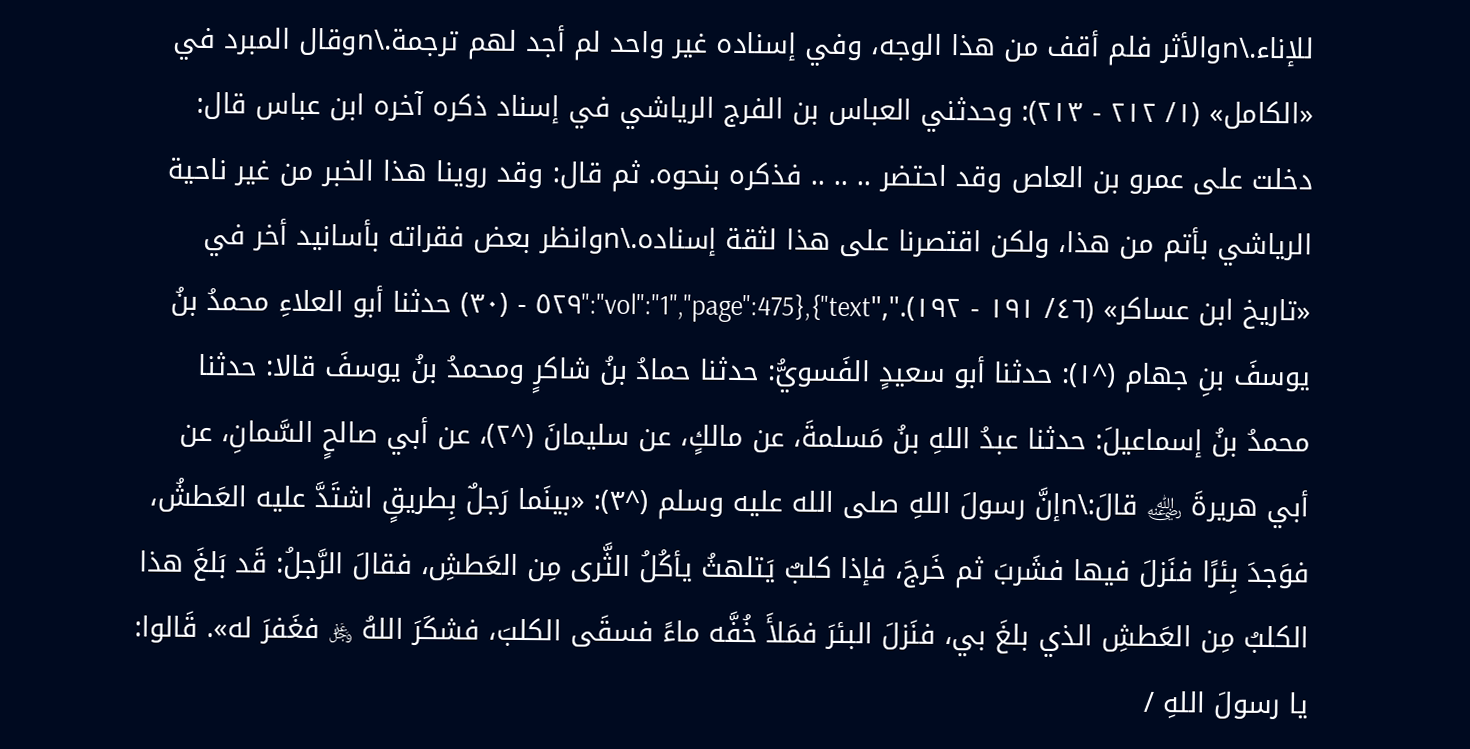للإناء.\nوالأثر فلم أقف من هذا الوجه، وفي إسناده غير واحد لم أجد لهم ترجمة.\nوقال المبرد في «الكامل» (١/ ٢١٢ - ٢١٣): وحدثني العباس بن الفرج الرياشي في إسناد ذكره آخره ابن عباس قال: دخلت على عمرو بن العاص وقد احتضر .. .. .. فذكره بنحوه. ثم قال: وقد روينا هذا الخبر من غير ناحية الرياشي بأتم من هذا، ولكن اقتصرنا على هذا لثقة إسناده.\nوانظر بعض فقراته بأسانيد أخر في «تاريخ ابن عساكر» (٤٦/ ١٩١ - ١٩٢).","vol":"1","page":475},{"text":"٥٢٩ - (٣٠) حدثنا أبو العلاءِ محمدُ بنُ يوسفَ بنِ جهام (^١): حدثنا أبو سعيدٍ الفَسويُّ: حدثنا حمادُ بنُ شاكرٍ ومحمدُ بنُ يوسفَ قالا: حدثنا محمدُ بنُ إسماعيلَ: حدثنا عبدُ اللهِ بنُ مَسلمةَ، عن مالكٍ، عن سليمانَ (^٢)، عن أبي صالحٍ السَّمانِ، عن أبي هريرةَ ﵁ قالَ:\nإنَّ رسولَ اللهِ صلى الله عليه وسلم (^٣): «بينَما رَجلٌ بِطريقٍ اشتَدَّ عليه العَطشُ، فوَجدَ بِئرًا فنَزلَ فيها فشَربَ ثم خَرجَ، فإذا كلبٌ يَتلهثُ يأكُلُ الثَّرى مِن العَطشِ، فقالَ الرَّجلُ: قَد بَلغَ هذا الكلبُ مِن العَطشِ الذي بلغَ بي، فنَزلَ البئرَ فمَلأَ خُفَّه ماءً فسقَى الكلبَ، فشكَرَ اللهُ ﷿ فغَفرَ له». قَالوا: يا رسولَ اللهِ /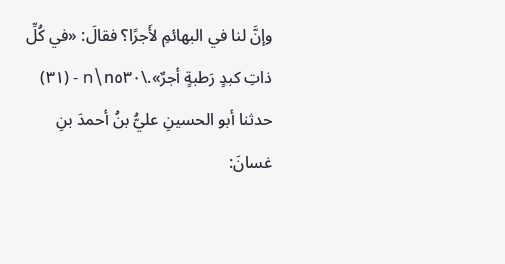وإنَّ لنا في البهائمِ لأَجرًا؟ فقالَ: «في كُلِّ ذاتِ كبدٍ رَطبةٍ أجرٌ».\n\n٥٣٠ - (٣١) حدثنا أبو الحسينِ عليُّ بنُ أحمدَ بنِ غسانَ: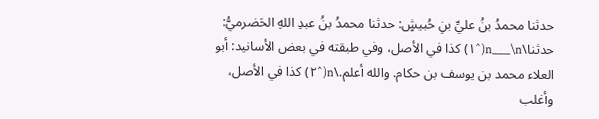حدثنا محمدُ بنُ عليِّ بنِ حُبيشٍ: حدثنا محمدُ بنُ عبدِ اللهِ الحَضرميُّ: حدثنا\n___\n(^١) كذا في الأصل، وفي طبقته في بعض الأسانيد: أبو العلاء محمد بن يوسف بن حكام. والله أعلم.\n(^٢) كذا في الأصل، وأغلب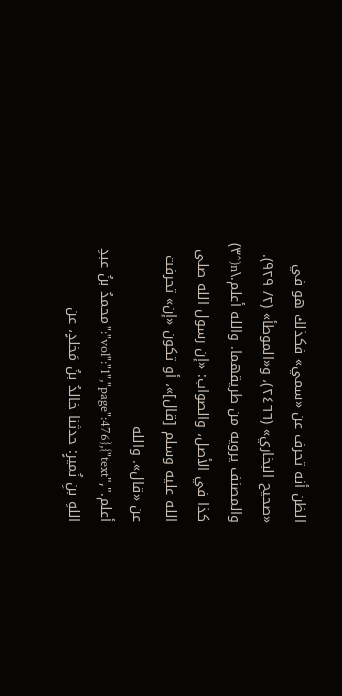الظن أنه تحرف عن «سمي» فكذلك هو في «صحيح البخاري» (٢٤٦٦)، و«الموطأ» (٢/ ٩٢٩). والمصنف يرويه من طريقهما. والله أعلم.\n(^٣) كذا في الأصل، والصواب: «إن رسول الله صلى الله عليه وسلم [قال]»، أو تكون «إن» تحرفت عن «قال». والله أعلم.","vol":"1","page":476},{"text":"محمدُ بنُ عبدِ اللهِ بنِ نُميرٍ: حدثنا خالدُ بنُ مَخلدٍ، عن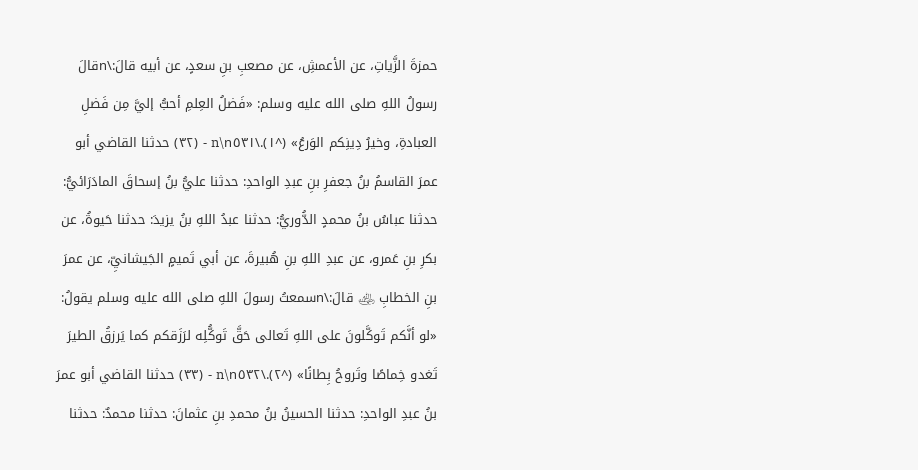حمزةَ الزَّياتِ، عن الأعمشِ، عن مصعبِ بنِ سعدٍ، عن أبيه قالَ:\nقالَ رسولُ اللهِ صلى الله عليه وسلم: «فَضلُ العِلمِ أحبُّ إليَّ مِن فَضلِ العبادةِ، وخيرُ دِينِكم الوَرعُ» (^١).\n\n٥٣١ - (٣٢) حدثنا القاضي أبو عمرَ القاسمُ بنُ جعفرِ بنِ عبدِ الواحدِ: حدثنا عليُّ بنُ إسحاقَ المادَرَائيُّ: حدثنا عباسُ بنُ محمدٍ الدُّوريُّ: حدثنا عبدُ اللهِ بنُ يزيدَ: حدثنا حَيوةُ، عن بكرِ بنِ عَمرو، عن عبدِ اللهِ بنِ هُبيرةَ، عن أبي تَميمٍ الجَيشانيِّ، عن عمرَ بنِ الخطابِ ﵁ قالَ:\nسمعتُ رسولَ اللهِ صلى الله عليه وسلم يقولُ: «لو أنَّكم تَوكَّلونَ على اللهِ تَعالى حَقَّ تَوكُّلِه لرَزَقكم كما يَرزقُ الطيرَ تَغدو خِماصًا وتَروحُ بِطانًا» (^٢).\n\n٥٣٢ - (٣٣) حدثنا القاضي أبو عمرَ بنُ عبدِ الواحدِ: حدثنا الحسينُ بنُ محمدِ بنِ عثمانَ: حدثنا محمدٌ: حدثنا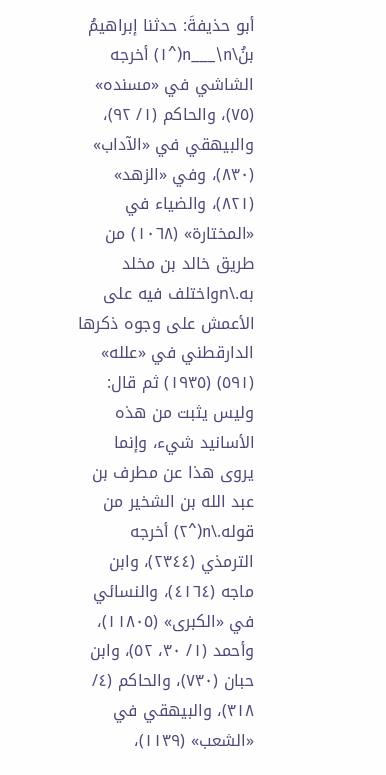أبو حذيفةَ: حدثنا إبراهيمُ بنُ\n___\n(^١) أخرجه الشاشي في «مسنده» (٧٥)، والحاكم (١/ ٩٢)، والبيهقي في «الآداب» (٨٣٠)، وفي «الزهد» (٨٢١)، والضياء في «المختارة» (١٠٦٨) من طريق خالد بن مخلد به.\nواختلف فيه على الأعمش على وجوه ذكرها الدارقطني في «علله» (٥٩١) (١٩٣٥) ثم قال: وليس يثبت من هذه الأسانيد شيء، وإنما يروى هذا عن مطرف بن عبد الله بن الشخير من قوله.\n(^٢) أخرجه الترمذي (٢٣٤٤)، وابن ماجه (٤١٦٤)، والنسائي في «الكبرى» (١١٨٠٥)، وأحمد (١/ ٣٠، ٥٢)، وابن حبان (٧٣٠)، والحاكم (٤/ ٣١٨)، والبيهقي في «الشعب» (١١٣٩)،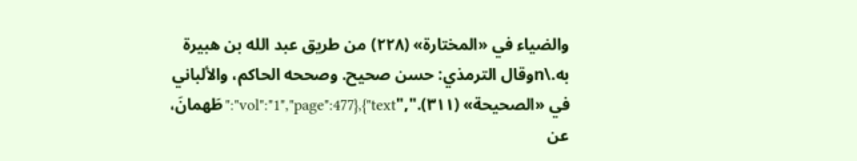والضياء في «المختارة» (٢٢٨) من طريق عبد الله بن هبيرة به.\nوقال الترمذي: حسن صحيح. وصححه الحاكم، والألباني في «الصحيحة» (٣١١).","vol":"1","page":477},{"text":"طَهمانَ، عن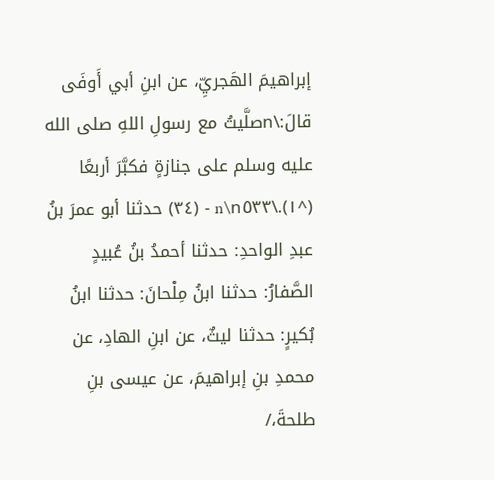إبراهيمَ الهَجريِّ، عن ابنِ أبي أَوفَى قالَ:\nصلَّيتُ مع رسولِ اللهِ صلى الله عليه وسلم على جنازةٍ فكبَّرَ أربعًا (^١).\n\n٥٣٣ - (٣٤) حدثنا أبو عمرَ بنُ عبدِ الواحدِ: حدثنا أحمدُ بنُ عُبيدٍ الصَّفارُ: حدثنا ابنُ مِلْحانَ: حدثنا ابنُ بُكيرٍ: حدثنا ليثٌ، عن ابنِ الهادِ، عن محمدِ بنِ إبراهيمَ، عن عيسى بنِ طلحةَ،/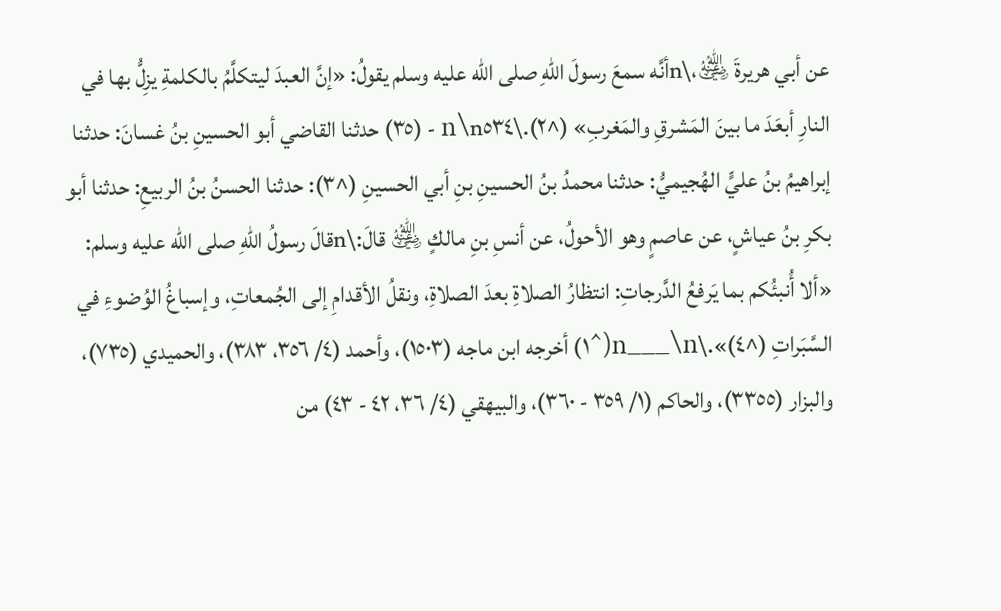عن أبي هريرةَ ﵁،\nأنَّه سمعَ رسولَ اللهِ صلى الله عليه وسلم يقولُ: «إنَّ العبدَ ليتكلَّمُ بالكلمةِ يزِلُّ بها في النارِ أبعَدَ ما بينَ المَشرقِ والمَغربِ» (^٢).\n\n٥٣٤ - (٣٥) حدثنا القاضي أبو الحسينِ بنُ غسانَ: حدثنا إبراهيمُ بنُ عليٍّ الهُجيميُّ: حدثنا محمدُ بنُ الحسينِ بنِ أبي الحسينِ (^٣): حدثنا الحسنُ بنُ الربيعِ: حدثنا أبو بكرِ بنُ عياشٍ، عن عاصمٍ وهو الأحولُ، عن أنسِ بنِ مالكٍ ﵁ قالَ:\nقالَ رسولُ اللهِ صلى الله عليه وسلم: «ألا أُنبئُكم بما يَرفعُ الدَّرجاتِ: انتظارُ الصلاةِ بعدَ الصلاةِ، ونقلُ الأقدامِ إلى الجُمعاتِ، وإسباغُ الوُضوءِ في السَّبَراتِ (^٤)».\n___\n(^١) أخرجه ابن ماجه (١٥٠٣)، وأحمد (٤/ ٣٥٦، ٣٨٣)، والحميدي (٧٣٥)، والبزار (٣٣٥٥)، والحاكم (١/ ٣٥٩ - ٣٦٠)، والبيهقي (٤/ ٣٦، ٤٢ - ٤٣) من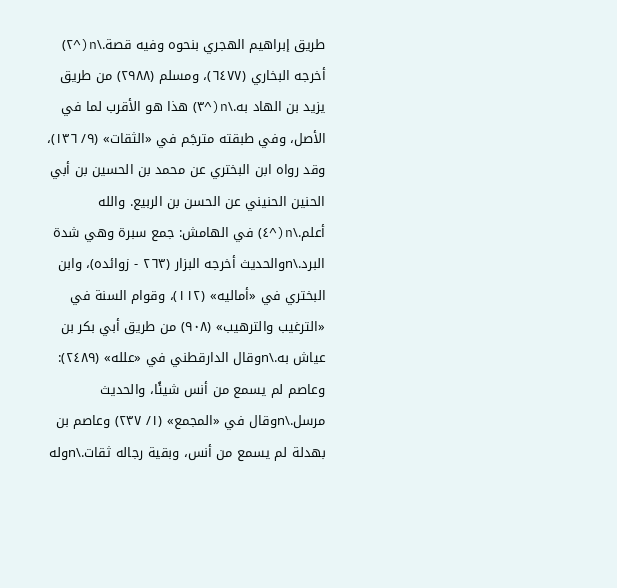طريق إبراهيم الهجري بنحوه وفيه قصة.\n(^٢) أخرجه البخاري (٦٤٧٧)، ومسلم (٢٩٨٨) من طريق يزيد بن الهاد به.\n(^٣) هذا هو الأقرب لما في الأصل، وفي طبقته مترجَم في «الثقات» (٩/ ١٣٦)، وقد رواه ابن البختري عن محمد بن الحسين بن أبي الحنين الحنيني عن الحسن بن الربيع. والله أعلم.\n(^٤) في الهامش: جمع سبرة وهي شدة البرد.\nوالحديث أخرجه البزار (٢٦٣ - زوائده)، وابن البختري في «أماليه» (١١٢)، وقوام السنة في «الترغيب والترهيب» (٩٠٨) من طريق أبي بكر بن عياش به.\nوقال الدارقطني في «علله» (٢٤٨٩): وعاصم لم يسمع من أنس شيئًا، والحديث مرسل.\nوقال في «المجمع» (١/ ٢٣٧) وعاصم بن بهدلة لم يسمع من أنس، وبقية رجاله ثقات.\nوله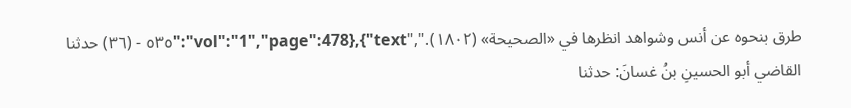طرق بنحوه عن أنس وشواهد انظرها في «الصحيحة» (١٨٠٢).","vol":"1","page":478},{"text":"٥٣٥ - (٣٦) حدثنا القاضي أبو الحسينِ بنُ غسانَ: حدثنا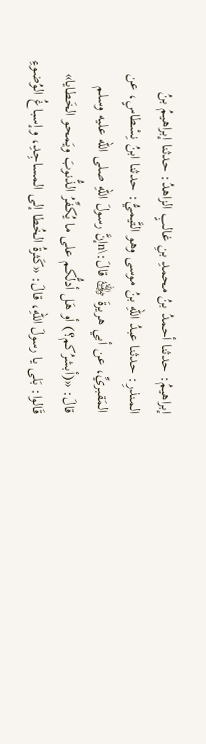إبراهيمُ: حدثنا أحمدُ بنُ محمدِ بنِ غالبٍ الزاهدُ: حدثنا إبراهيمُ بنُ المنذرِ: حدثنا عبدُ اللهِ بنُ موسى وهو التَّيميُّ: حدثنا ابنُ نِسْطاسٍ، عن المَقبريِّ، عن أبي هريرةَ ﵁ قالَ:\nإنَّ رسولَ اللهِ صلى الله عليه وسلم قالَ: «(أبشرُكم؟) أو هَل أدلُّكم على ما يُكفِّرُ الذُّنوبَ ويَمحو الخَطايا» قَالوا: بَلى يا رسولَ اللهِ، قالَ: «كَثرةُ الخُطا إلى المساجِدِ، وإسباغُ الوُضوءِ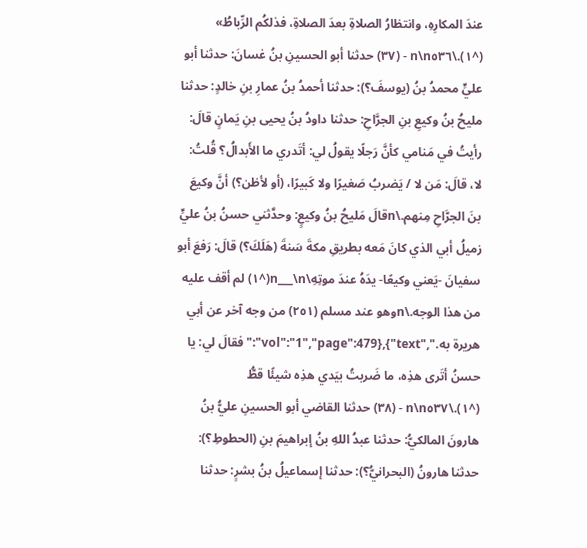عندَ المكارِهِ، وانتظارُ الصلاةِ بعدَ الصلاةِ، فذلكُم الرِّباطُ» (^١).\n\n٥٣٦ - (٣٧) حدثنا أبو الحسينِ بنُ غسانَ: حدثنا أبو عليٍّ محمدُ بنُ (يوسفَ؟): حدثنا أحمدُ بنُ عمارِ بنِ خالدٍ: حدثنا مليحُ بنُ وكيعِ بنِ الجرَّاحِ: حدثنا داودُ بنُ يحيى بنِ يَمانٍ قالَ: رأيتُ في مَنامي كأنَّ رَجلًا يقولُ لي: أتَدري ما الأَبدالُ؟ قُلتُ: لا، قالَ: مَن لا / يَضربُ صَغيرًا ولا كَبيرًا، (أو لأظن؟) أنَّ وكيعَ بنَ الجرَّاحِ مِنهم.\nقالَ مَليحُ بنُ وكيعٍ: وحدَّثني حسنُ بنُ عليٍّ زميلُ أبي الذي كانَ مَعه بطريقِ مكةَ سَنةَ (هَلَكَ؟) قالَ: رَفعَ أبو سفيانَ -يَعني وكيعًا- يدَهُ عندَ موتِهِ\n___\n(^١) لم أقف عليه من هذا الوجه.\nوهو عند مسلم (٢٥١) من وجه آخر عن أبي هريرة به.","vol":"1","page":479},{"text":"فقالَ لي: يا حسنُ أتَرى هذِه، ما ضَربتُ بيَدي هذِه شيئًا قطُّ (^١).\n\n٥٣٧ - (٣٨) حدثنا القاضي أبو الحسينِ عليُّ بنُ هارونَ المالكيُّ: حدثنا عبدُ اللهِ بنُ إبراهيمَ بنِ (الحطوطِ؟): حدثنا هارونُ (البحرانيُّ؟): حدثنا إسماعيلُ بنُ بشرٍ: حدثنا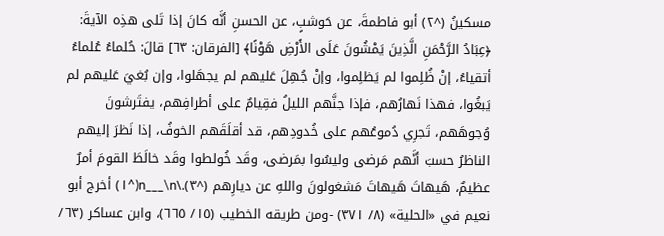مسكينُ (^٢) أبو فاطمةَ، عن حَوشبٍ، عن الحسنِ أنَّه كانَ إذا تَلى هذِه الآيةَ: ﴿عِبَادُ الرَّحْمَنِ الَّذِينَ يَمْشُونَ عَلَى الأَرْضِ هَوْنًا﴾ [الفرقان: ٦٣] قالَ: حُلماءُ عُلماءُ أتقياءُ، إنْ ظُلِموا لم يَظلِموا، وإنْ جُهِلَ عَليهم لم يجهَلوا، وإن بُغيَ عَليهم لم يَبغُوا، فهذا نَهارُهم، فإذا جنَّهم الليلُ فقِيامٌ على أطرافِهم، يفتَرشونَ وُجوهَهم، تَجرِي دُموعُهم على خُدودِهم، قد أقلَقَهم الخوفُ، إذا نَظرَ إليهم الناظرُ حسبَ أنَّهم مَرضى وليسُوا بمَرضى، وقَد خُولطوا وقَد خالَطَ القومَ أمرٌ عظيمٌ، هَيهاتَ هَيهاتَ مَشغولونَ واللهِ عن ديارِهم (^٣).\n___\n(^١) أخرج أبو نعيم في «الحلية» (٨/ ٣٧١) -ومن طريقه الخطيب (١٥/ ٦٦٥)، وابن عساكر (٦٣/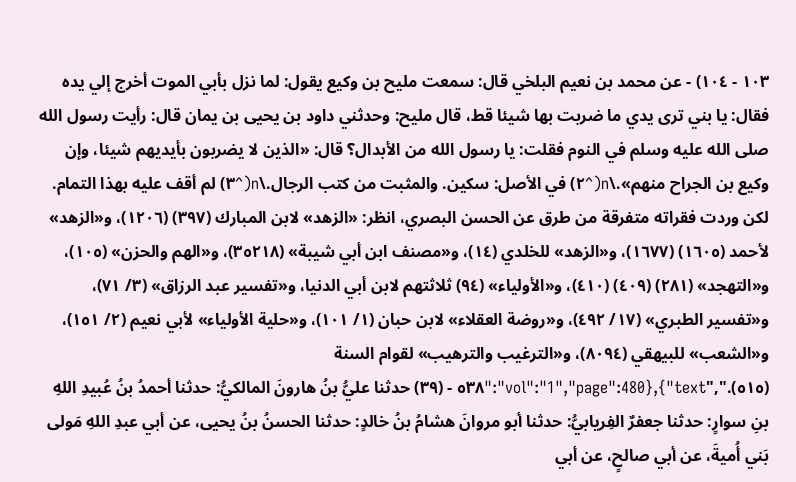١٠٣ - ١٠٤) - عن محمد بن نعيم البلخي قال: سمعت مليح بن وكيع يقول: لما نزل بأبي الموت أخرج إلي يده فقال: يا بني ترى يدي ما ضربت بها شيئا قط، قال مليح: وحدثني داود بن يحيى بن يمان قال: رأيت رسول الله صلى الله عليه وسلم في النوم فقلت: يا رسول الله من الأبدال؟ قال: «الذين لا يضربون بأيديهم شيئا، وإن وكيع بن الجراح منهم».\n(^٢) في الأصل: سكين. والمثبت من كتب الرجال.\n(^٣) لم أقف عليه بهذا التمام. لكن وردت فقراته متفرقة من طرق عن الحسن البصري، انظر: «الزهد» لابن المبارك (٣٩٧) (١٢٠٦)، و«الزهد» لأحمد (١٦٠٥) (١٦٧٧)، و«الزهد» للخلدي (١٤)، و«مصنف ابن أبي شيبة» (٣٥٢١٨)، و«الهم والحزن» (١٠٥)، و«التهجد» (٢٨١) (٤٠٩) (٤١٠)، و«الأولياء» (٩٤) ثلاثتهم لابن أبي الدنيا، و«تفسير عبد الرزاق» (٣/ ٧١)، و«تفسير الطبري» (١٧/ ٤٩٢)، و«روضة العقلاء» لابن حبان (١/ ١٠١)، و«حلية الأولياء» لأبي نعيم (٢/ ١٥١)، و«الشعب» للبيهقي (٨٠٩٤)، و«الترغيب والترهيب» لقوام السنة (٥١٥).","vol":"1","page":480},{"text":"٥٣٨ - (٣٩) حدثنا عليُّ بنُ هارونَ المالكيُّ: حدثنا أحمدُ بنُ عُبيدِ اللهِ بنِ سوارٍ: حدثنا جعفرٌ الفِريابيُّ: حدثنا أبو مروانَ هشامُ بنُ خالدٍ: حدثنا الحسنُ بنُ يحيى، عن أبي عبدِ اللهِ مَولى بَني أُميةَ، عن أبي صالحٍ، عن أبي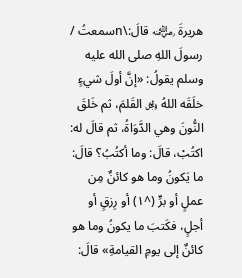هريرةَ ﵁ قالَ:\nسمعتُ / رسولَ اللهِ صلى الله عليه وسلم يقولُ: «إنَّ أولَ شيءٍ خلَقَه اللهُ ﷿ القَلمَ، ثم خَلقَ النُّونَ وهي الدَّوَاةُ، ثم قالَ له: اكتُبْ، قالَ: وما أكتُبُ؟ قالَ: ما يَكونُ وما هو كائنٌ مِن عملٍ أو برٍّ (^١) أو رِزقٍ أو أجلٍ، فكَتبَ ما يكونُ وما هو كائنٌ إلى يومِ القيامةِ» قالَ: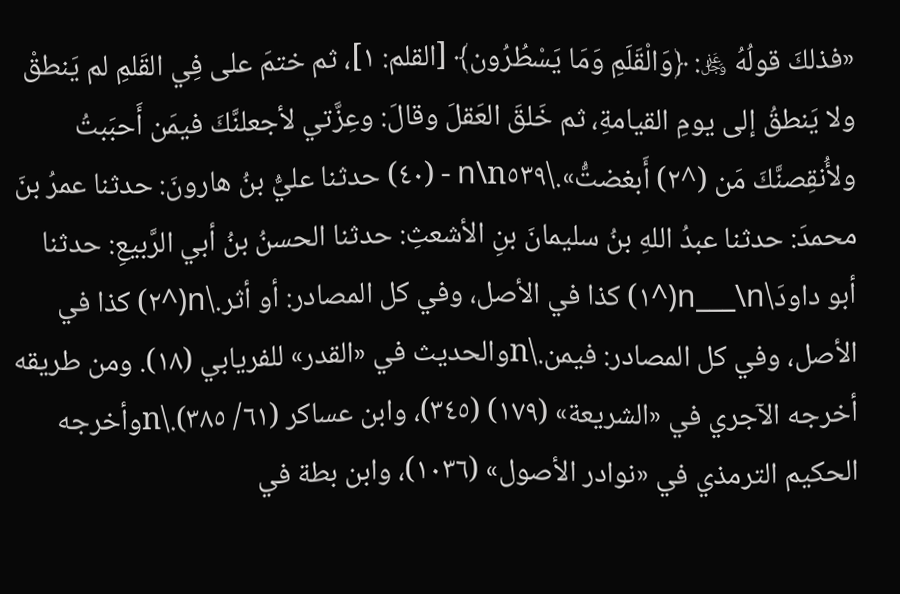«فذلكَ قولُهُ ﷿: ﴿وَالْقَلَمِ وَمَا يَسْطُرُون﴾ [القلم: ١]، ثم ختمَ على فِي القَلمِ لم يَنطقْ ولا يَنطقُ إلى يومِ القيامةِ، ثم خَلقَ العَقلَ وقالَ: وعِزَّتي لأجعلنَّكَ فيمَن أَحبَبتُ ولأُنقِصنَّكَ مَن (^٢) أَبغضتُّ».\n\n٥٣٩ - (٤٠) حدثنا عليُّ بنُ هارونَ: حدثنا عمرُ بنَ محمدَ: حدثنا عبدُ اللهِ بنُ سليمانَ بنِ الأشعثِ: حدثنا الحسنُ بنُ أبي الرَّبيعِ: حدثنا أبو داودَ\n___\n(^١) كذا في الأصل، وفي كل المصادر: أو أثر.\n(^٢) كذا في الأصل، وفي كل المصادر: فيمن.\nوالحديث في «القدر» للفريابي (١٨). ومن طريقه أخرجه الآجري في «الشريعة» (١٧٩) (٣٤٥)، وابن عساكر (٦١/ ٣٨٥).\nوأخرجه الحكيم الترمذي في «نوادر الأصول» (١٠٣٦)، وابن بطة في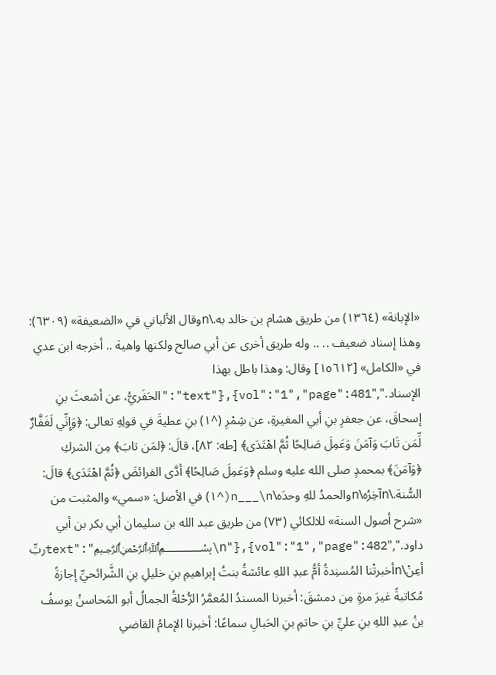«الإبانة» (١٣٦٤) من طريق هشام بن خالد به.\nوقال الألباني في «الضعيفة» (٦٣٠٩): وهذا إسناد ضعيف .. .. وله طريق أخرى عن أبي صالح ولكنها واهية .. أخرجه ابن عدي في «الكامل» [١٥٦١٢] وقال: وهذا باطل بهذا الإسناد.","vol":"1","page":481},{"text":"الحَفَريُّ، عن أشعثَ بنِ إسحاقَ، عن جعفرِ بنِ أبي المغيرةِ، عن شِمْرِ (^١) بنِ عطيةَ في قولِهِ تعالى: ﴿وَإِنِّي لَغَفَّارٌ لِّمَن تَابَ وَآمَنَ وَعَمِلَ صَالِحًا ثُمَّ اهْتَدَى﴾ [طه: ٨٢]، قالَ: ﴿لمَن تابَ﴾ مِن الشركِ ﴿وَآمَنَ﴾ بمحمدٍ صلى الله عليه وسلم ﴿وَعَمِلَ صَالِحًا﴾ أدَّى الفرائضَ ﴿ثُمَّ اهْتَدَى﴾ قالَ: السُّنة.\nآخِرُه\nوالحمدُ للهِ وحدَه\n___\n(^١) في الأصل: «سمي» والمثبت من «شرح أصول السنة» للالكائي (٧٣) من طريق عبد الله بن سليمان أبي بكر بن أبي داود.","vol":"1","page":482},{"text":"﷽\nربِّ أعِنْ\nأخبرتْنا المُسنِدةُ أمُّ عبدِ اللهِ عائشةُ بنتُ إبراهيمِ بنِ خليلِ بنِ الشَّرائحيِّ إجازةً مُكاتبةً غيرَ مرةٍ مِن دمشقَ: أخبرنا المسندُ المُعمَّرُ الرُّحْلةُ الجمالُ أبو المَحاسنُ يوسفُ بنُ عبدِ اللهِ بنِ عليِّ بنِ حاتمِ بنِ الحَبالِ سماعًا: أخبرنا الإمامُ القاضي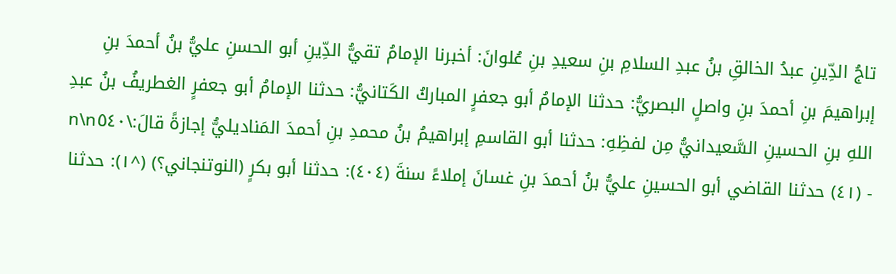تاجُ الدِّينِ عبدُ الخالقِ بنُ عبدِ السلامِ بنِ سعيدِ بنِ عُلوانَ: أخبرنا الإمامُ تقيُّ الدِّينِ أبو الحسنِ عليُّ بنُ أحمدَ بنِ إبراهيمَ بنِ أحمدَ بنِ واصلٍ البصريُّ: حدثنا الإمامُ أبو جعفرٍ المباركُ الكَتانيُّ: حدثنا الإمامُ أبو جعفرٍ الغطريفُ بنُ عبدِ اللهِ بنِ الحسينِ السَّعيدانيُّ مِن لفظِهِ: حدثنا أبو القاسمِ إبراهيمُ بنُ محمدِ بنِ أحمدَ المَناديليُّ إجازةً قالَ:\n\n٥٤٠ - (٤١) حدثنا القاضي أبو الحسينِ عليُّ بنُ أحمدَ بنِ غسانَ إملاءً سنةَ (٤٠٤): حدثنا أبو بكرٍ (النوتنجاني؟) (^١): حدثنا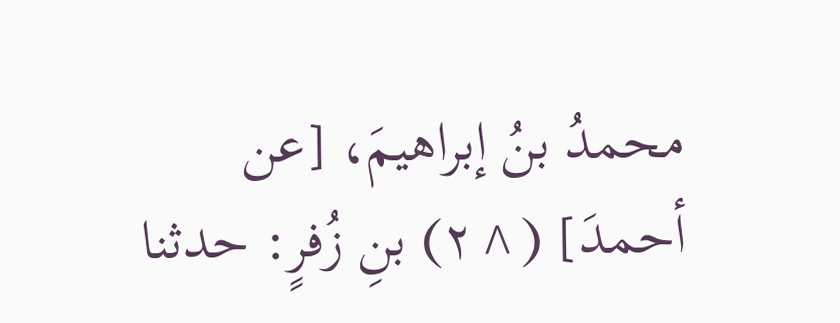محمدُ بنُ إبراهيمَ، [عن أحمدَ] (^٢) بنِ زُفرٍ: حدثنا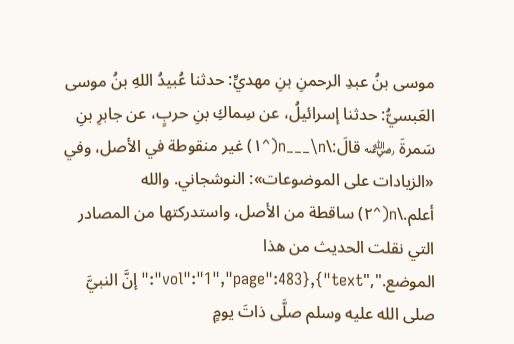موسى بنُ عبدِ الرحمنِ بنِ مهديٍّ: حدثنا عُبيدُ اللهِ بنُ موسى العَبسيُّ: حدثنا إسرائيلُ، عن سِماكِ بنِ حربٍ، عن جابرِ بنِ سَمرةَ ﵁ قالَ:\n___\n(^١) غير منقوطة في الأصل، وفي «الزيادات على الموضوعات»: النوشجاني. والله أعلم.\n(^٢) ساقطة من الأصل، واستدركتها من المصادر التي نقلت الحديث من هذا الموضع.","vol":"1","page":483},{"text":"إنَّ النبيَّ صلى الله عليه وسلم صلَّى ذاتَ يومٍ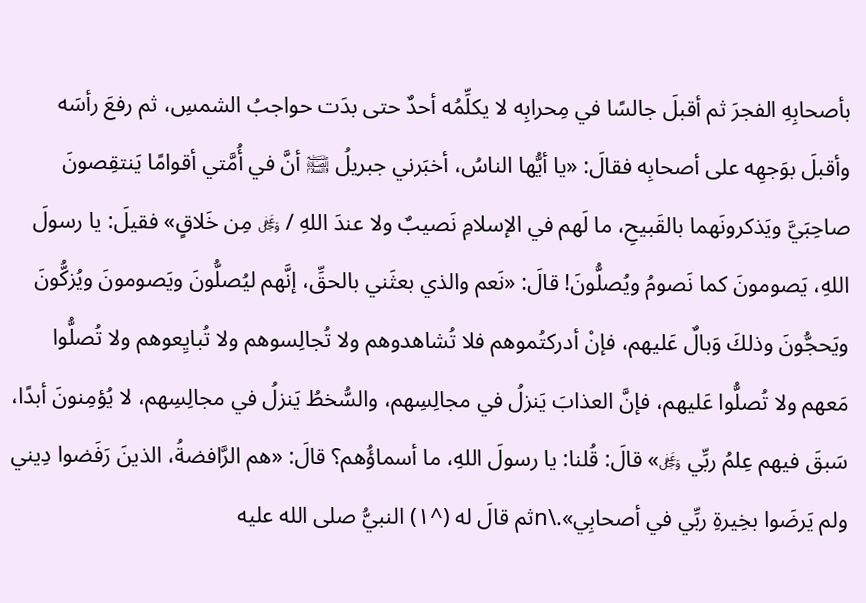بأصحابِهِ الفجرَ ثم أقبلَ جالسًا في مِحرابِه لا يكلِّمُه أحدٌ حتى بدَت حواجبُ الشمسِ، ثم رفعَ رأسَه وأقبلَ بوَجهِه على أصحابِه فقالَ: «يا أيُّها الناسُ، أخبَرني جبريلُ ﵊ أنَّ في أُمَّتي أقوامًا يَنتقِصونَ صاحِبَيَّ ويَذكرونَهما بالقَبيحِ، ما لَهم في الإسلامِ نَصيبٌ ولا عندَ اللهِ / ﷿ مِن خَلاقٍ» فقيلَ: يا رسولَ اللهِ، يَصومونَ كما نَصومُ ويُصلُّونَ! قالَ: «نَعم والذي بعثَني بالحقِّ، إنَّهم ليُصلُّونَ ويَصومونَ ويُزكُّونَ ويَحجُّونَ وذلكَ وَبالٌ عَليهم، فإنْ أدركتُموهم فلا تُشاهدوهم ولا تُجالِسوهم ولا تُبايِعوهم ولا تُصلُّوا مَعهم ولا تُصلُّوا عَليهم، فإنَّ العذابَ يَنزلُ في مجالِسِهم، والسُّخطُ يَنزلُ في مجالِسِهم، لا يُؤمِنونَ أبدًا، سَبقَ فيهم عِلمُ ربِّي ﷿» قالَ: قُلنا: يا رسولَ اللهِ، ما أسماؤُهم؟ قالَ: «هم الرَّافضةُ، الذينَ رَفَضوا دِيني ولم يَرضَوا بخِيرةِ ربِّي في أصحابِي».\nثم قالَ له (^١) النبيُّ صلى الله عليه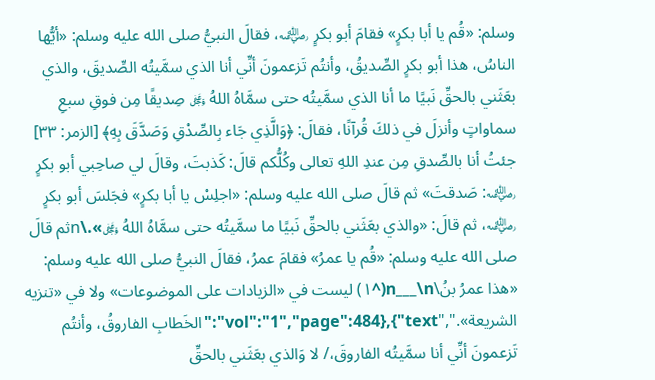وسلم: «قُم يا أبا بكرٍ» فقامَ أبو بكرٍ ﵁، فقالَ النبيُّ صلى الله عليه وسلم: «أيُّها الناسُ، هذا أبو بكرٍ الصِّديقُ، وأنتُم تَزعمونَ أنِّي أنا الذي سمَّيتُه الصِّديقَ، والذي بعَثَني بالحقِّ نَبيًا ما أنا الذي سمَّيتُه حتى سمَّاهُ اللهُ ﷿ صِديقًا مِن فوقِ سبعِ سماواتٍ وأنزلَ في ذلكَ قُرآنًا، فقالَ: ﴿وَالَّذِي جَاء بِالصِّدْقِ وَصَدَّقَ بِهِ﴾ [الزمر: ٣٣] جئتُ أنا بالصِّدقِ مِن عندِ اللهِ تعالى وكُلُّكم قالَ: كَذبتَ، وقالَ لي صاحِبي أبو بكرٍ ﵁: صَدقتَ» ثم قالَ صلى الله عليه وسلم: «اجلِسْ يا أبا بكرٍ» فجَلسَ أبو بكرٍ ﵁، ثم قالَ: «والذي بعَثَني بالحقِّ نَبيًا ما سمَّيتُه حتى سمَّاهُ اللهُ ﷿».\nثم قالَ صلى الله عليه وسلم: «قُم يا عمرُ» فقامَ عمرُ، فقالَ النبيُّ صلى الله عليه وسلم: «هذا عمرُ بنُ\n___\n(^١) ليست في «الزيادات على الموضوعات» ولا في «تنزيه الشريعة».","vol":"1","page":484},{"text":"الخَطابِ الفاروقُ، وأنتُم تَزعمونَ أنِّي أنا سمَّيتُه الفاروقَ،/ لا وَالذي بعَثَني بالحقِّ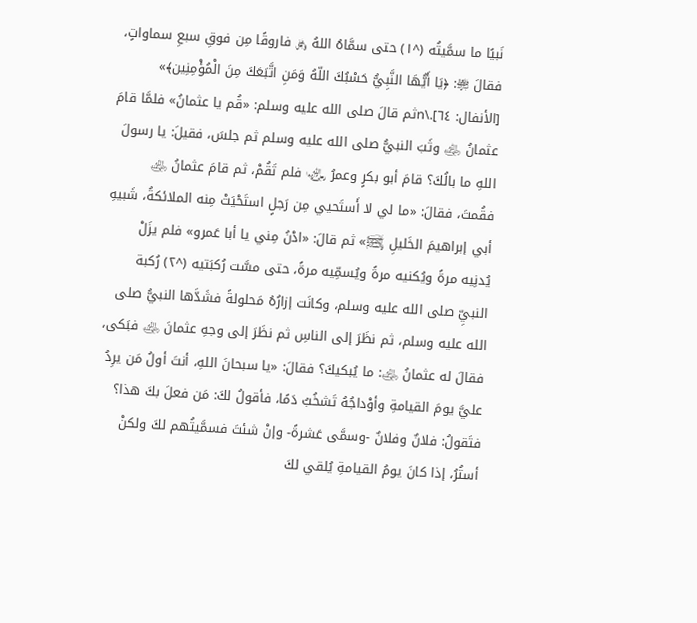نَبيًا ما سمَّيتُه (^١) حتى سمَّاهُ اللهُ ﷿ فاروقًا مِن فوقِ سبعِ سماواتٍ، فقالَ ﵎: ﴿يَا أَيُّهَا النَّبِيُّ حَسْبُكَ اللّهُ وَمَنِ اتَّبَعَكَ مِنَ الْمُؤْمِنِين﴾» [الأنفال: ٦٤].\nثم قالَ صلى الله عليه وسلم: «قُم يا عثمانُ» فلمَّا قامَ عثمانُ ﵁ وثَبَ النبيُّ صلى الله عليه وسلم ثم جلسَ، فقيلَ: يا رسولَ اللهِ ما بالُكَ؟ قامَ أبو بكرٍ وعمرُ ﵄ فلم تَقُمْ، ثم قامَ عثمانُ ﵁ فقُمتَ، فقالَ: «ما لي لا أَستَحيي مِن رَجلٍ استَحْيَتْ مِنه الملائكةُ، شَبيهِ أبي إبراهيمَ الخَليلِ ﵊» ثم قالَ: «ادْنُ مِني يا أبا عَمرو» فلم يزَلْ يُدنِيه مرةً ويُكنيه مرةً ويُسمِّيه مرةً، حتى مسَّت رُكبَتيه (^٢) رُكبة النبيِّ صلى الله عليه وسلم، وكانَت إزارُهُ مَحلولةً فشَدَّها النبيُّ صلى الله عليه وسلم، ثم نظَرَ إلى الناسِ ثم نظَرَ إلى وجهِ عثمانَ ﵁ فبَكى، فقالَ له عثمانُ ﵁: ما يُبكيكَ؟ فقالَ: «يا سبحانَ اللهِ، أنتَ أولُ مَن يرِدُ عليَّ يومَ القيامةِ وأوْداجُهُ تَشخُبُ دَمًا، فأقولُ لكَ: مَن فعلَ بكَ هذا؟ فتَقولُ: فلانٌ وفلانٌ -وسمَّى عَشرةً- وإنْ شئتَ فسمَّيتُهم لكَ ولكنْ أستُرُ، إذا كانَ يومُ القيامةِ يُلقي لكَ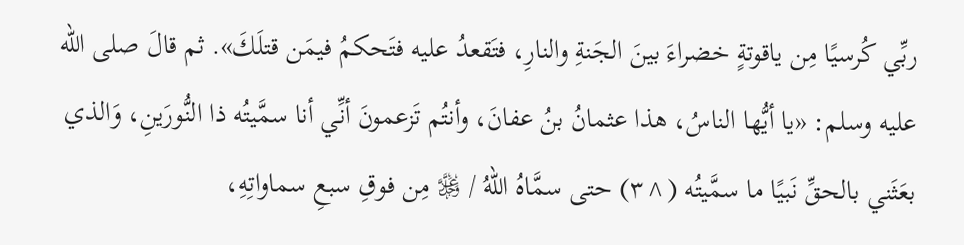ربِّي كُرسيًا مِن ياقوتةٍ خضراءَ بينَ الجَنةِ والنارِ، فتَقعدُ عليه فتَحكمُ فيمَن قتلَكَ». ثم قالَ صلى الله عليه وسلم: «يا أيُّها الناسُ، هذا عثمانُ بنُ عفانَ، وأنتُم تَزعمونَ أنِّي أنا سمَّيتُه ذا النُّورَينِ، وَالذي بعَثَني بالحقِّ نَبيًا ما سمَّيتُه (^٣) حتى سمَّاهُ اللهُ / ﷿ مِن فوقِ سبعِ سماواتِهِ،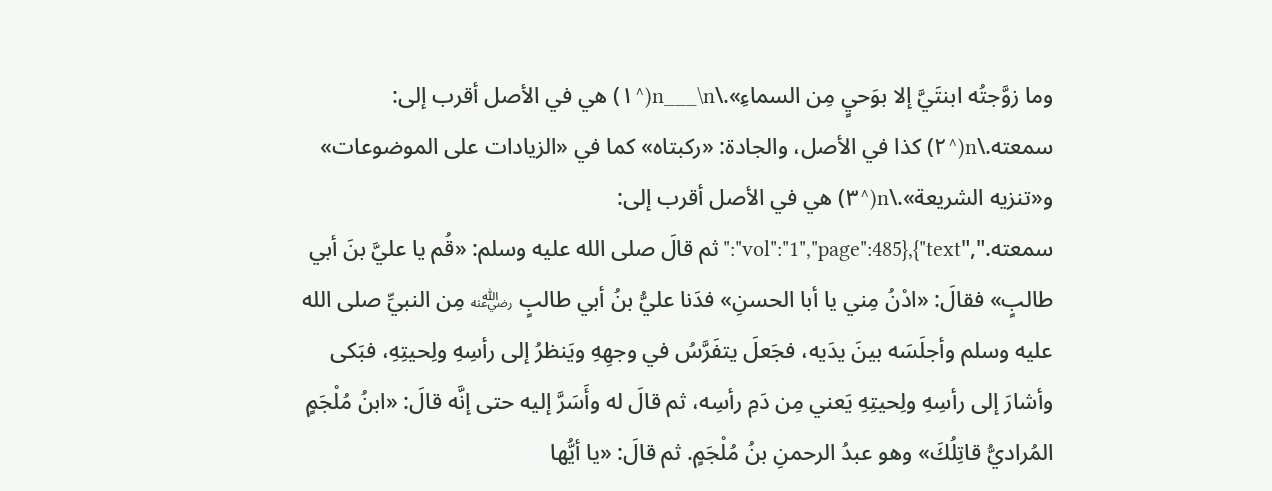وما زوَّجتُه ابنتَيَّ إلا بوَحيٍ مِن السماءِ».\n___\n(^١) هي في الأصل أقرب إلى: سمعته.\n(^٢) كذا في الأصل، والجادة: «ركبتاه» كما في «الزيادات على الموضوعات» و«تنزيه الشريعة».\n(^٣) هي في الأصل أقرب إلى: سمعته.","vol":"1","page":485},{"text":"ثم قالَ صلى الله عليه وسلم: «قُم يا عليَّ بنَ أبي طالبٍ» فقالَ: «ادْنُ مِني يا أبا الحسنِ» فدَنا عليُّ بنُ أبي طالبٍ ﵁ مِن النبيِّ صلى الله عليه وسلم وأجلَسَه بينَ يدَيه، فجَعلَ يتفَرَّسُ في وجهِهِ ويَنظرُ إلى رأسِهِ ولِحيتِهِ، فبَكى وأشارَ إلى رأسِهِ ولِحيتِهِ يَعني مِن دَمِ رأسِه، ثم قالَ له وأَسَرَّ إليه حتى إنَّه قالَ: «ابنُ مُلْجَمٍ المُراديُّ قاتِلُكَ» وهو عبدُ الرحمنِ بنُ مُلْجَمٍ. ثم قالَ: «يا أيُّها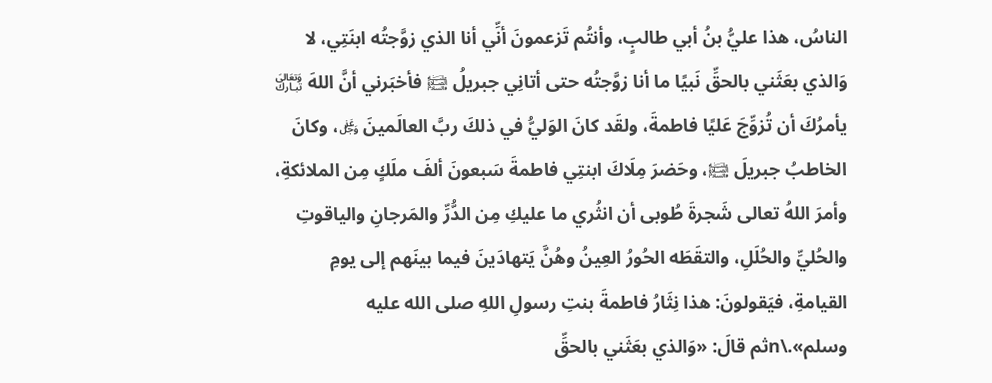الناسُ، هذا عليُّ بنُ أبي طالبٍ، وأنتُم تَزعمونَ أنِّي أنا الذي زوَّجتُه ابنَتِي، لا وَالذي بعَثَني بالحقِّ نَبيًا ما أنا زوَّجتُه حتى أتانِي جبريلُ ﵊ فأخبَرني أنَّ اللهَ ﵎ يأمرُكَ أن تُزوِّجَ عَليًا فاطمةَ، ولقَد كانَ الوَليُّ في ذلكَ ربَّ العالَمينَ ﷿، وكانَ الخاطبُ جبريلَ ﵊، وحَضرَ مِلَاكَ ابنتِي فاطمةَ سَبعونَ ألفَ ملَكٍ مِن الملائكةِ، وأمرَ اللهُ تعالى شَجرةَ طُوبى أن انثُري ما عليكِ مِن الدُّرِّ والمَرجانِ والياقوتِ والحُليِّ والحُلَلِ، والتقَطَه الحُورُ العِينُ وهُنَّ يَتهادَينَ فيما بينَهم إلى يومِ القيامةِ، فيَقولونَ: هذا نِثَارُ فاطمةَ بنتِ رسولِ اللهِ صلى الله عليه وسلم».\nثم قالَ: «وَالذي بعَثَني بالحقِّ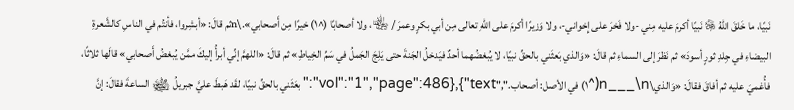نَبيًا، ما خَلقَ اللهُ ﷿ نَبيًا أكرمَ عليه مِني -ولا فَخرَ على إِخواني-، ولا وَزيرًا أكرمَ على اللهِ تعالى مِن أبي بكرٍ وعمرَ / ﵄، ولا أصحابًا (^١) خيرًا مِن أَصحابي».\nثم قالَ: «أبشِروا، فأنتُم في الناسِ كالشَّعرةِ البيضاءِ في جِلدِ ثورٍ أسودَ» ثم نَظرَ إلى السماءِ ثم قالَ: «وَالذي بَعثَني بالحقِّ نبيًا، لا يُبغضُهما أحدٌ فيَدخلُ الجَنةَ حتى يَلِجَ الجَملُ في سَمِّ الخِياطِ» ثم قالَ: «اللهمَّ إنِّي أبرأُ إليكَ ممَّن يُبغضُ أَصحابي» قالَها ثلاثًا، فأُغميَ عليه ثم أفاقَ فقالَ: «وَالذي\n___\n(^١) في الأصل: أصحاب.","vol":"1","page":486},{"text":"بعَثَني بالحقِّ نبيًا، لقَد هَبطَ عليَّ جبريلُ ﵊ الساعةَ فقالَ: إنَّ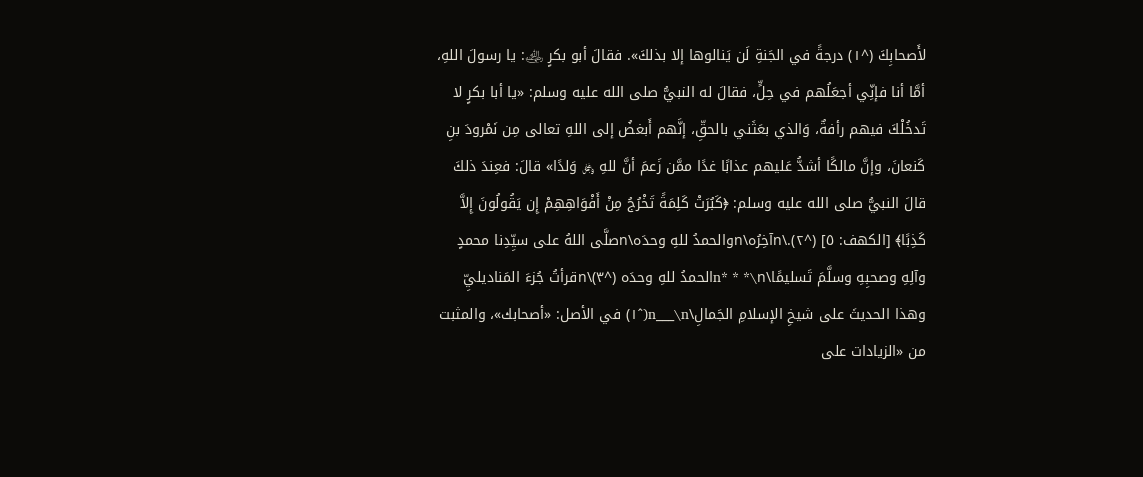لأَصحابِكَ (^١) درجةً في الجَنةِ لَن يَنالوها إلا بذلكَ». فقالَ أبو بكرٍ ﵁: يا رسولَ اللهِ، أمَّا أنا فإنِّي أجعَلُهم في حِلٍّ، فقالَ له النبيُّ صلى الله عليه وسلم: «يا أبا بكرٍ لا تَدخُلْكَ فيهم رأفةٌ، وَالذي بعَثَني بالحقِّ، إنَّهم أَبغضُ إلى اللهِ تعالى مِن نَمْرودَ بنِ كَنعانَ، وإنَّ مالكًا أشدُّ عَليهم عذابًا غدًا ممَّن زَعمَ أنَّ للهِ ﷿ وَلدًا» قالَ: فعِندَ ذلكَ قالَ النبيُّ صلى الله عليه وسلم: ﴿كَبُرَتْ كَلِمَةً تَخْرُجُ مِنْ أَفْوَاهِهِمْ إِن يَقُولُونَ إِلاَّ كَذِبًا﴾ [الكهف: ٥] (^٢).\nآخِرُه\nوالحمدُ للهِ وحدَه\nصلَّى اللهُ على سيِّدِنا محمدٍ وآلِهِ وصحبِهِ وسلَّمَ تَسليمًا\n* * *\nالحمدُ للهِ وحدَه (^٣)\nقرأتُ جُزءَ المَناديليِّ وهذا الحديثَ على شيخِ الإسلامِ الجَمالِ\n___\n(^١) في الأصل: «أصحابك»، والمثبت من «الزيادات على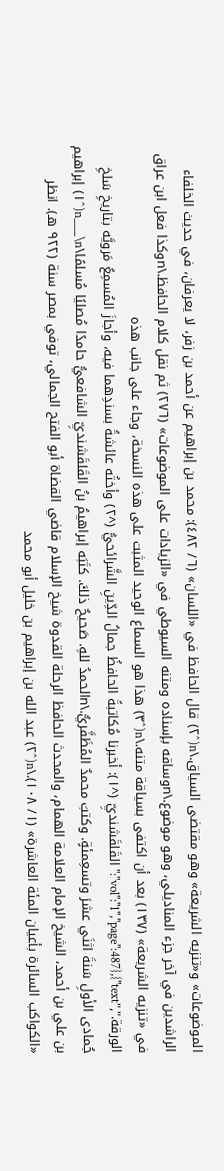الموضوعات» و«تنزيه الشريعة» وهو مقتضى السياق.\n(^٢) قال الحافظ في «اللسان» (٦/ ٤٨٢): محمد بن إبراهيم عن أحمد بن زفر، لا يعرفان، في حديث الخلفاء الراشدين في آخر جزء المناديلي، وهو موضوع.\nوساقه بإسناده ومتنه السيوطي في «الزيادات على الموضوعات» (٢٧٦) ثم نقل كلام الحافظ.\nوكذا فعل ابن عراق في «تنزيه الشريعة» (١٣٧) بعد أن اكتفى بسياقة متنه.\n(^٣) هذا هو السماع الوحيد المثبت على هذه النسخة، وجاء على جانب هذه الورقة.","vol":"1","page":487},{"text":"القَلقَشنديِّ (^١): أخبرنا مُكاتبةً الحافظُ جمالُ الدِّينِ الشَّرائحيُّ (^٢) وأختُه عائشةُ بسندِهما فيه، وأجازَ المُسمِعُ مَرويَّه بتاريخِ سَلخِ جُمادى الأولِ سَنةَ اثنَي عشرَ وتسعِمئةٍ. وكتبَ محمدٌ المُظَفَّريُّ.\nالحمدُ للهِ. صَحيحٌ ذلكَ. كتَبَه إبراهيمُ بنُ القَلقَشنديِّ الشافعيُّ حامدًا مُصليًا مُسلمًا\n___\n(^١) إبراهيم بن علي بن أحمد، الشيخ الإمام العلامة الهمام، والمحدث الحافظ الرحلة القدوة شيخ الإسلام قاضي القضاة أبو الفتح الجمالي، توفي بمصر سنة (٩٢٢ هـ). انظر «الكواكب السائرة بأعيان المئة العاشرة» (١/ ١٠٨).\n(^٢) عبد الله بن إبراهيم بن خليل أبو محمد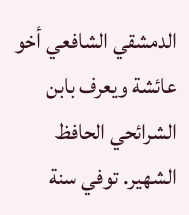الدمشقي الشافعي أخو عائشة ويعرف بابن الشرائحي الحافظ الشهير. توفي سنة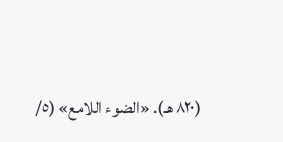(٨٢٠ هـ). «الضوء اللامع» (٥/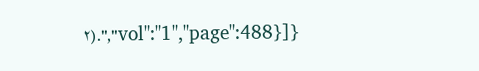٢).","vol":"1","page":488}]}